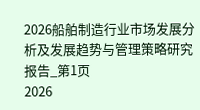2026船舶制造行业市场发展分析及发展趋势与管理策略研究报告_第1页
2026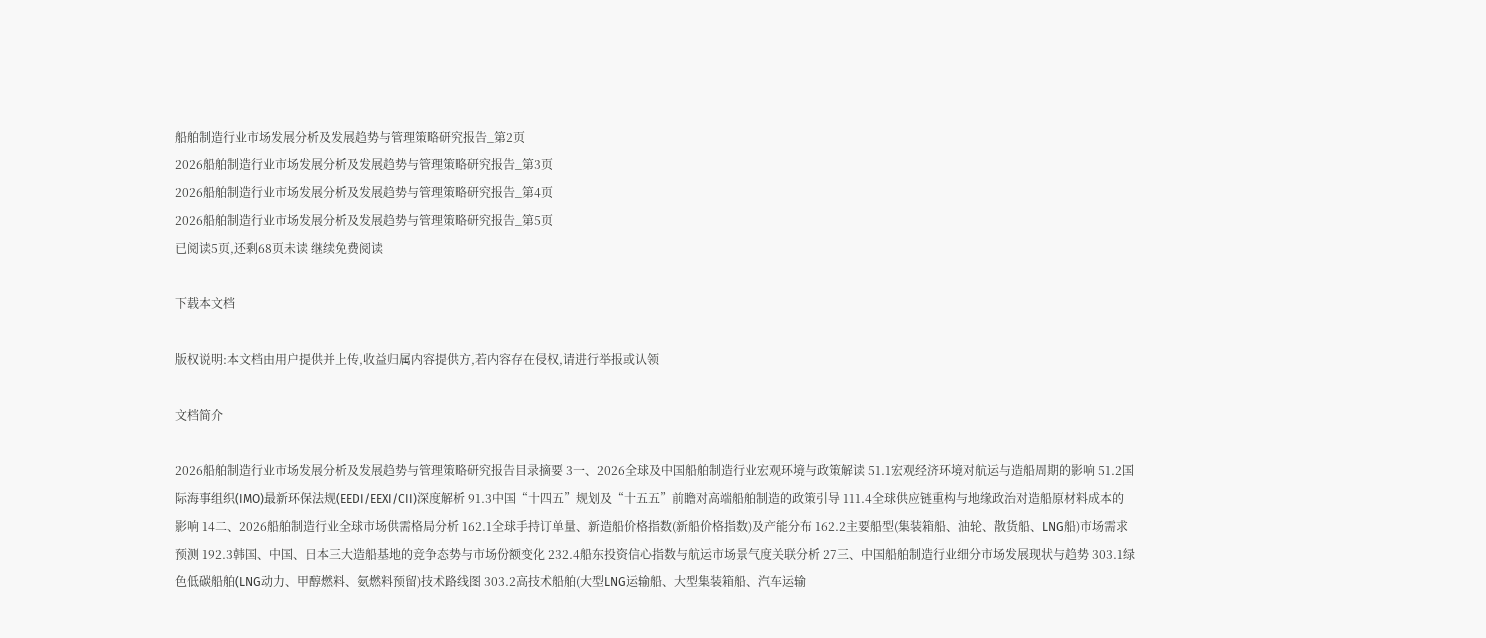船舶制造行业市场发展分析及发展趋势与管理策略研究报告_第2页
2026船舶制造行业市场发展分析及发展趋势与管理策略研究报告_第3页
2026船舶制造行业市场发展分析及发展趋势与管理策略研究报告_第4页
2026船舶制造行业市场发展分析及发展趋势与管理策略研究报告_第5页
已阅读5页,还剩68页未读 继续免费阅读

下载本文档

版权说明:本文档由用户提供并上传,收益归属内容提供方,若内容存在侵权,请进行举报或认领

文档简介

2026船舶制造行业市场发展分析及发展趋势与管理策略研究报告目录摘要 3一、2026全球及中国船舶制造行业宏观环境与政策解读 51.1宏观经济环境对航运与造船周期的影响 51.2国际海事组织(IMO)最新环保法规(EEDI/EEXI/CII)深度解析 91.3中国“十四五”规划及“十五五”前瞻对高端船舶制造的政策引导 111.4全球供应链重构与地缘政治对造船原材料成本的影响 14二、2026船舶制造行业全球市场供需格局分析 162.1全球手持订单量、新造船价格指数(新船价格指数)及产能分布 162.2主要船型(集装箱船、油轮、散货船、LNG船)市场需求预测 192.3韩国、中国、日本三大造船基地的竞争态势与市场份额变化 232.4船东投资信心指数与航运市场景气度关联分析 27三、中国船舶制造行业细分市场发展现状与趋势 303.1绿色低碳船舶(LNG动力、甲醇燃料、氨燃料预留)技术路线图 303.2高技术船舶(大型LNG运输船、大型集装箱船、汽车运输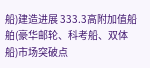船)建造进展 333.3高附加值船舶(豪华邮轮、科考船、双体船)市场突破点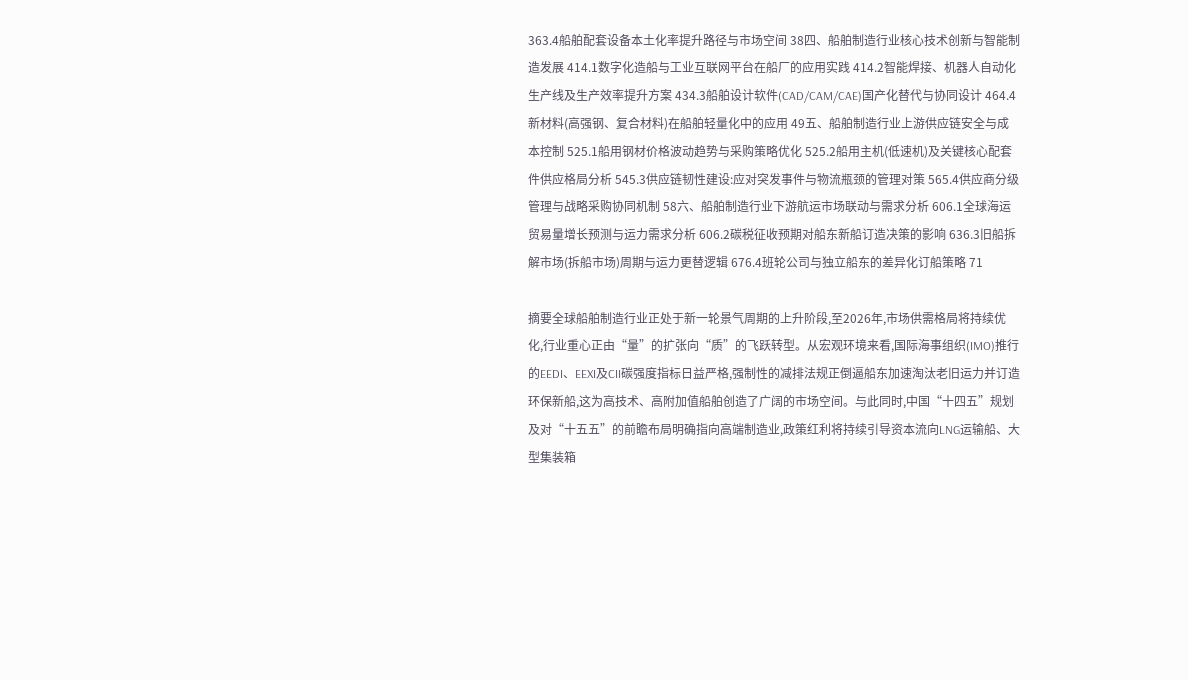363.4船舶配套设备本土化率提升路径与市场空间 38四、船舶制造行业核心技术创新与智能制造发展 414.1数字化造船与工业互联网平台在船厂的应用实践 414.2智能焊接、机器人自动化生产线及生产效率提升方案 434.3船舶设计软件(CAD/CAM/CAE)国产化替代与协同设计 464.4新材料(高强钢、复合材料)在船舶轻量化中的应用 49五、船舶制造行业上游供应链安全与成本控制 525.1船用钢材价格波动趋势与采购策略优化 525.2船用主机(低速机)及关键核心配套件供应格局分析 545.3供应链韧性建设:应对突发事件与物流瓶颈的管理对策 565.4供应商分级管理与战略采购协同机制 58六、船舶制造行业下游航运市场联动与需求分析 606.1全球海运贸易量增长预测与运力需求分析 606.2碳税征收预期对船东新船订造决策的影响 636.3旧船拆解市场(拆船市场)周期与运力更替逻辑 676.4班轮公司与独立船东的差异化订船策略 71

摘要全球船舶制造行业正处于新一轮景气周期的上升阶段,至2026年,市场供需格局将持续优化,行业重心正由“量”的扩张向“质”的飞跃转型。从宏观环境来看,国际海事组织(IMO)推行的EEDI、EEXI及CII碳强度指标日益严格,强制性的减排法规正倒逼船东加速淘汰老旧运力并订造环保新船,这为高技术、高附加值船舶创造了广阔的市场空间。与此同时,中国“十四五”规划及对“十五五”的前瞻布局明确指向高端制造业,政策红利将持续引导资本流向LNG运输船、大型集装箱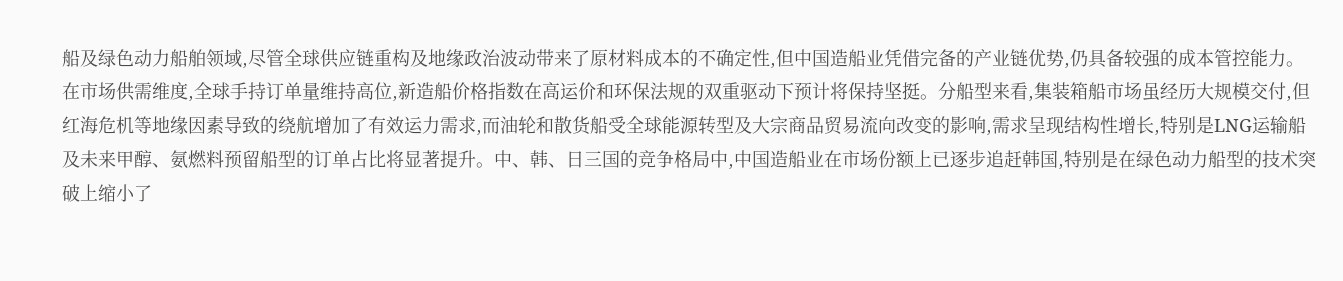船及绿色动力船舶领域,尽管全球供应链重构及地缘政治波动带来了原材料成本的不确定性,但中国造船业凭借完备的产业链优势,仍具备较强的成本管控能力。在市场供需维度,全球手持订单量维持高位,新造船价格指数在高运价和环保法规的双重驱动下预计将保持坚挺。分船型来看,集装箱船市场虽经历大规模交付,但红海危机等地缘因素导致的绕航增加了有效运力需求,而油轮和散货船受全球能源转型及大宗商品贸易流向改变的影响,需求呈现结构性增长,特别是LNG运输船及未来甲醇、氨燃料预留船型的订单占比将显著提升。中、韩、日三国的竞争格局中,中国造船业在市场份额上已逐步追赶韩国,特别是在绿色动力船型的技术突破上缩小了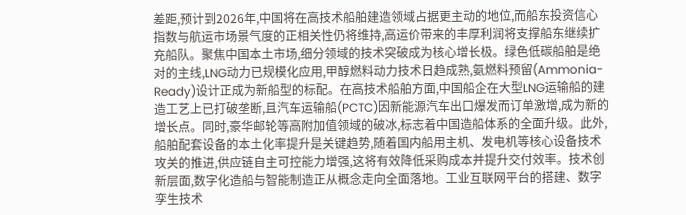差距,预计到2026年,中国将在高技术船舶建造领域占据更主动的地位,而船东投资信心指数与航运市场景气度的正相关性仍将维持,高运价带来的丰厚利润将支撑船东继续扩充船队。聚焦中国本土市场,细分领域的技术突破成为核心增长极。绿色低碳船舶是绝对的主线,LNG动力已规模化应用,甲醇燃料动力技术日趋成熟,氨燃料预留(Ammonia-Ready)设计正成为新船型的标配。在高技术船舶方面,中国船企在大型LNG运输船的建造工艺上已打破垄断,且汽车运输船(PCTC)因新能源汽车出口爆发而订单激增,成为新的增长点。同时,豪华邮轮等高附加值领域的破冰,标志着中国造船体系的全面升级。此外,船舶配套设备的本土化率提升是关键趋势,随着国内船用主机、发电机等核心设备技术攻关的推进,供应链自主可控能力增强,这将有效降低采购成本并提升交付效率。技术创新层面,数字化造船与智能制造正从概念走向全面落地。工业互联网平台的搭建、数字孪生技术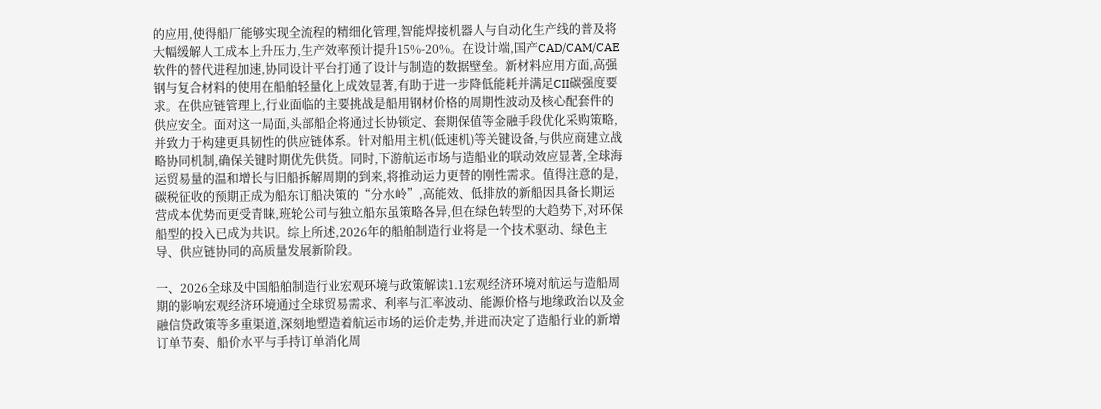的应用,使得船厂能够实现全流程的精细化管理,智能焊接机器人与自动化生产线的普及将大幅缓解人工成本上升压力,生产效率预计提升15%-20%。在设计端,国产CAD/CAM/CAE软件的替代进程加速,协同设计平台打通了设计与制造的数据壁垒。新材料应用方面,高强钢与复合材料的使用在船舶轻量化上成效显著,有助于进一步降低能耗并满足CII碳强度要求。在供应链管理上,行业面临的主要挑战是船用钢材价格的周期性波动及核心配套件的供应安全。面对这一局面,头部船企将通过长协锁定、套期保值等金融手段优化采购策略,并致力于构建更具韧性的供应链体系。针对船用主机(低速机)等关键设备,与供应商建立战略协同机制,确保关键时期优先供货。同时,下游航运市场与造船业的联动效应显著,全球海运贸易量的温和增长与旧船拆解周期的到来,将推动运力更替的刚性需求。值得注意的是,碳税征收的预期正成为船东订船决策的“分水岭”,高能效、低排放的新船因具备长期运营成本优势而更受青睐,班轮公司与独立船东虽策略各异,但在绿色转型的大趋势下,对环保船型的投入已成为共识。综上所述,2026年的船舶制造行业将是一个技术驱动、绿色主导、供应链协同的高质量发展新阶段。

一、2026全球及中国船舶制造行业宏观环境与政策解读1.1宏观经济环境对航运与造船周期的影响宏观经济环境通过全球贸易需求、利率与汇率波动、能源价格与地缘政治以及金融信贷政策等多重渠道,深刻地塑造着航运市场的运价走势,并进而决定了造船行业的新增订单节奏、船价水平与手持订单消化周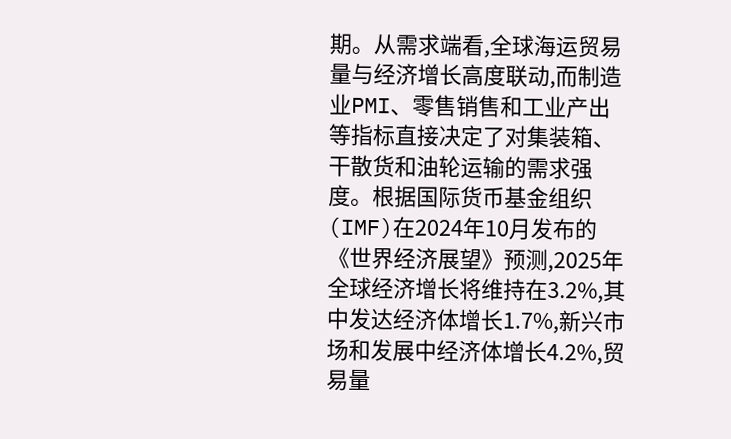期。从需求端看,全球海运贸易量与经济增长高度联动,而制造业PMI、零售销售和工业产出等指标直接决定了对集装箱、干散货和油轮运输的需求强度。根据国际货币基金组织(IMF)在2024年10月发布的《世界经济展望》预测,2025年全球经济增长将维持在3.2%,其中发达经济体增长1.7%,新兴市场和发展中经济体增长4.2%,贸易量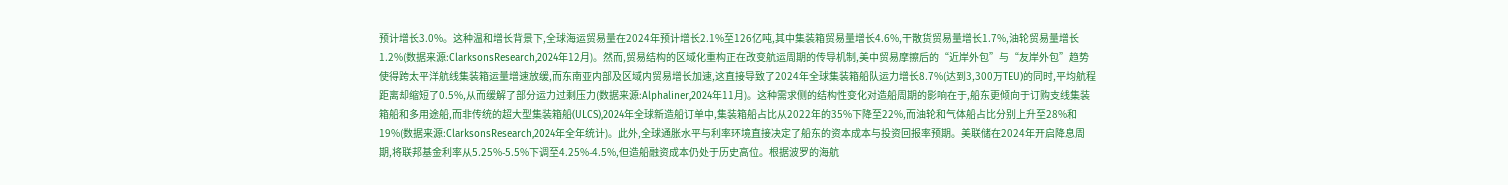预计增长3.0%。这种温和增长背景下,全球海运贸易量在2024年预计增长2.1%至126亿吨,其中集装箱贸易量增长4.6%,干散货贸易量增长1.7%,油轮贸易量增长1.2%(数据来源:ClarksonsResearch,2024年12月)。然而,贸易结构的区域化重构正在改变航运周期的传导机制,美中贸易摩擦后的“近岸外包”与“友岸外包”趋势使得跨太平洋航线集装箱运量增速放缓,而东南亚内部及区域内贸易增长加速,这直接导致了2024年全球集装箱船队运力增长8.7%(达到3,300万TEU)的同时,平均航程距离却缩短了0.5%,从而缓解了部分运力过剩压力(数据来源:Alphaliner,2024年11月)。这种需求侧的结构性变化对造船周期的影响在于,船东更倾向于订购支线集装箱船和多用途船,而非传统的超大型集装箱船(ULCS),2024年全球新造船订单中,集装箱船占比从2022年的35%下降至22%,而油轮和气体船占比分别上升至28%和19%(数据来源:ClarksonsResearch,2024年全年统计)。此外,全球通胀水平与利率环境直接决定了船东的资本成本与投资回报率预期。美联储在2024年开启降息周期,将联邦基金利率从5.25%-5.5%下调至4.25%-4.5%,但造船融资成本仍处于历史高位。根据波罗的海航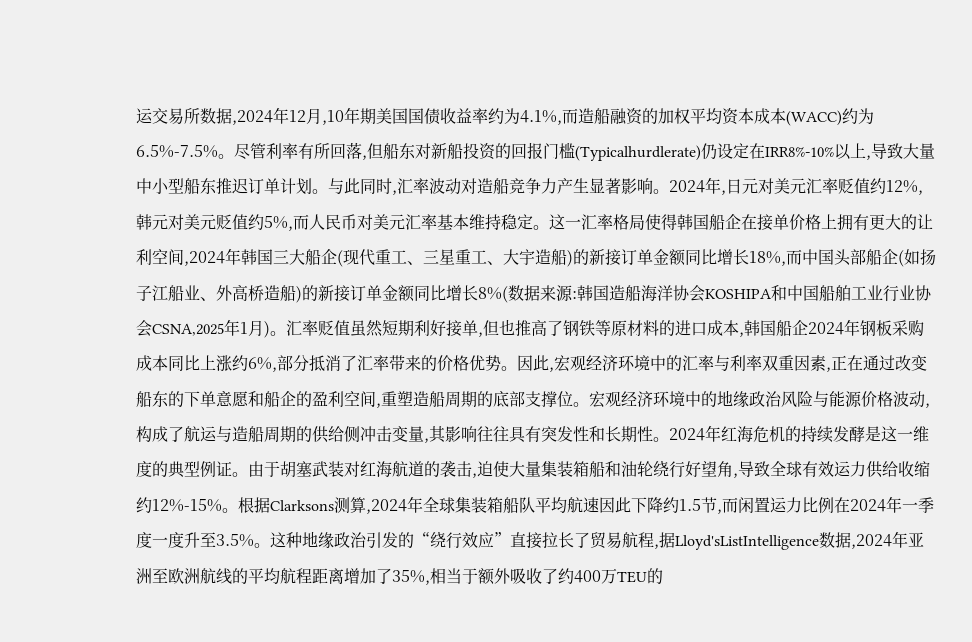运交易所数据,2024年12月,10年期美国国债收益率约为4.1%,而造船融资的加权平均资本成本(WACC)约为6.5%-7.5%。尽管利率有所回落,但船东对新船投资的回报门槛(Typicalhurdlerate)仍设定在IRR8%-10%以上,导致大量中小型船东推迟订单计划。与此同时,汇率波动对造船竞争力产生显著影响。2024年,日元对美元汇率贬值约12%,韩元对美元贬值约5%,而人民币对美元汇率基本维持稳定。这一汇率格局使得韩国船企在接单价格上拥有更大的让利空间,2024年韩国三大船企(现代重工、三星重工、大宇造船)的新接订单金额同比增长18%,而中国头部船企(如扬子江船业、外高桥造船)的新接订单金额同比增长8%(数据来源:韩国造船海洋协会KOSHIPA和中国船舶工业行业协会CSNA,2025年1月)。汇率贬值虽然短期利好接单,但也推高了钢铁等原材料的进口成本,韩国船企2024年钢板采购成本同比上涨约6%,部分抵消了汇率带来的价格优势。因此,宏观经济环境中的汇率与利率双重因素,正在通过改变船东的下单意愿和船企的盈利空间,重塑造船周期的底部支撑位。宏观经济环境中的地缘政治风险与能源价格波动,构成了航运与造船周期的供给侧冲击变量,其影响往往具有突发性和长期性。2024年红海危机的持续发酵是这一维度的典型例证。由于胡塞武装对红海航道的袭击,迫使大量集装箱船和油轮绕行好望角,导致全球有效运力供给收缩约12%-15%。根据Clarksons测算,2024年全球集装箱船队平均航速因此下降约1.5节,而闲置运力比例在2024年一季度一度升至3.5%。这种地缘政治引发的“绕行效应”直接拉长了贸易航程,据Lloyd'sListIntelligence数据,2024年亚洲至欧洲航线的平均航程距离增加了35%,相当于额外吸收了约400万TEU的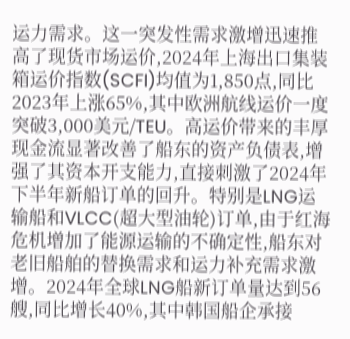运力需求。这一突发性需求激增迅速推高了现货市场运价,2024年上海出口集装箱运价指数(SCFI)均值为1,850点,同比2023年上涨65%,其中欧洲航线运价一度突破3,000美元/TEU。高运价带来的丰厚现金流显著改善了船东的资产负债表,增强了其资本开支能力,直接刺激了2024年下半年新船订单的回升。特别是LNG运输船和VLCC(超大型油轮)订单,由于红海危机增加了能源运输的不确定性,船东对老旧船舶的替换需求和运力补充需求激增。2024年全球LNG船新订单量达到56艘,同比增长40%,其中韩国船企承接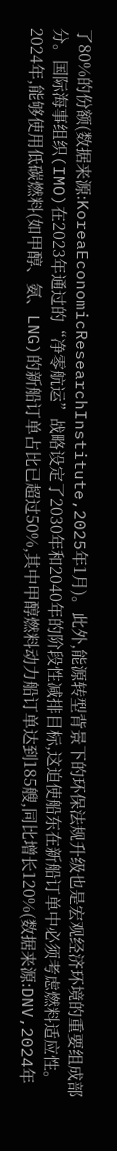了80%的份额(数据来源:KoreaEconomicResearchInstitute,2025年1月)。此外,能源转型背景下的环保法规升级也是宏观经济环境的重要组成部分。国际海事组织(IMO)在2023年通过的“净零航运”战略设定了2030年和2040年的阶段性减排目标,这迫使船东在新船订单中必须考虑燃料适应性。2024年,能够使用低碳燃料(如甲醇、氨、LNG)的新船订单占比已超过50%,其中甲醇燃料动力船订单达到185艘,同比增长120%(数据来源:DNV,2024年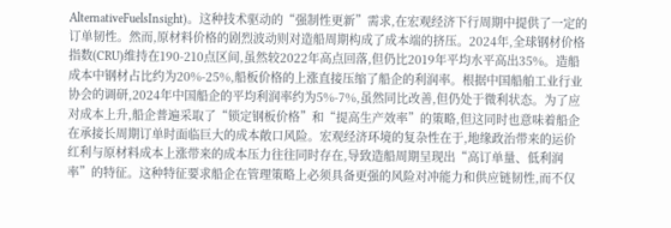AlternativeFuelsInsight)。这种技术驱动的“强制性更新”需求,在宏观经济下行周期中提供了一定的订单韧性。然而,原材料价格的剧烈波动则对造船周期构成了成本端的挤压。2024年,全球钢材价格指数(CRU)维持在190-210点区间,虽然较2022年高点回落,但仍比2019年平均水平高出35%。造船成本中钢材占比约为20%-25%,船板价格的上涨直接压缩了船企的利润率。根据中国船舶工业行业协会的调研,2024年中国船企的平均利润率约为5%-7%,虽然同比改善,但仍处于微利状态。为了应对成本上升,船企普遍采取了“锁定钢板价格”和“提高生产效率”的策略,但这同时也意味着船企在承接长周期订单时面临巨大的成本敞口风险。宏观经济环境的复杂性在于,地缘政治带来的运价红利与原材料成本上涨带来的成本压力往往同时存在,导致造船周期呈现出“高订单量、低利润率”的特征。这种特征要求船企在管理策略上必须具备更强的风险对冲能力和供应链韧性,而不仅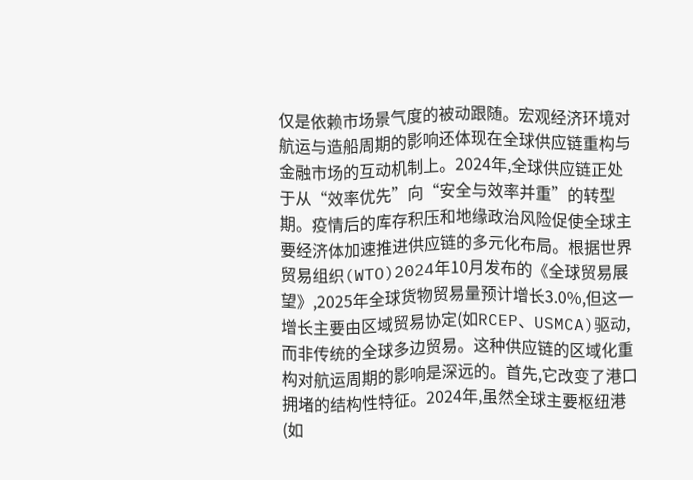仅是依赖市场景气度的被动跟随。宏观经济环境对航运与造船周期的影响还体现在全球供应链重构与金融市场的互动机制上。2024年,全球供应链正处于从“效率优先”向“安全与效率并重”的转型期。疫情后的库存积压和地缘政治风险促使全球主要经济体加速推进供应链的多元化布局。根据世界贸易组织(WTO)2024年10月发布的《全球贸易展望》,2025年全球货物贸易量预计增长3.0%,但这一增长主要由区域贸易协定(如RCEP、USMCA)驱动,而非传统的全球多边贸易。这种供应链的区域化重构对航运周期的影响是深远的。首先,它改变了港口拥堵的结构性特征。2024年,虽然全球主要枢纽港(如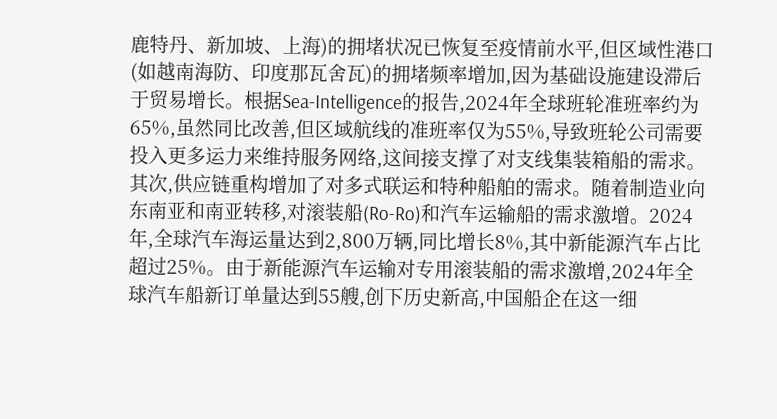鹿特丹、新加坡、上海)的拥堵状况已恢复至疫情前水平,但区域性港口(如越南海防、印度那瓦舍瓦)的拥堵频率增加,因为基础设施建设滞后于贸易增长。根据Sea-Intelligence的报告,2024年全球班轮准班率约为65%,虽然同比改善,但区域航线的准班率仅为55%,导致班轮公司需要投入更多运力来维持服务网络,这间接支撑了对支线集装箱船的需求。其次,供应链重构增加了对多式联运和特种船舶的需求。随着制造业向东南亚和南亚转移,对滚装船(Ro-Ro)和汽车运输船的需求激增。2024年,全球汽车海运量达到2,800万辆,同比增长8%,其中新能源汽车占比超过25%。由于新能源汽车运输对专用滚装船的需求激增,2024年全球汽车船新订单量达到55艘,创下历史新高,中国船企在这一细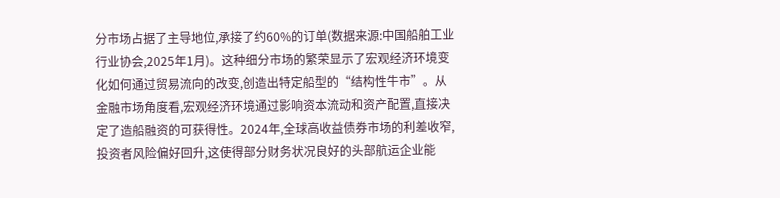分市场占据了主导地位,承接了约60%的订单(数据来源:中国船舶工业行业协会,2025年1月)。这种细分市场的繁荣显示了宏观经济环境变化如何通过贸易流向的改变,创造出特定船型的“结构性牛市”。从金融市场角度看,宏观经济环境通过影响资本流动和资产配置,直接决定了造船融资的可获得性。2024年,全球高收益债券市场的利差收窄,投资者风险偏好回升,这使得部分财务状况良好的头部航运企业能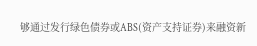够通过发行绿色债券或ABS(资产支持证券)来融资新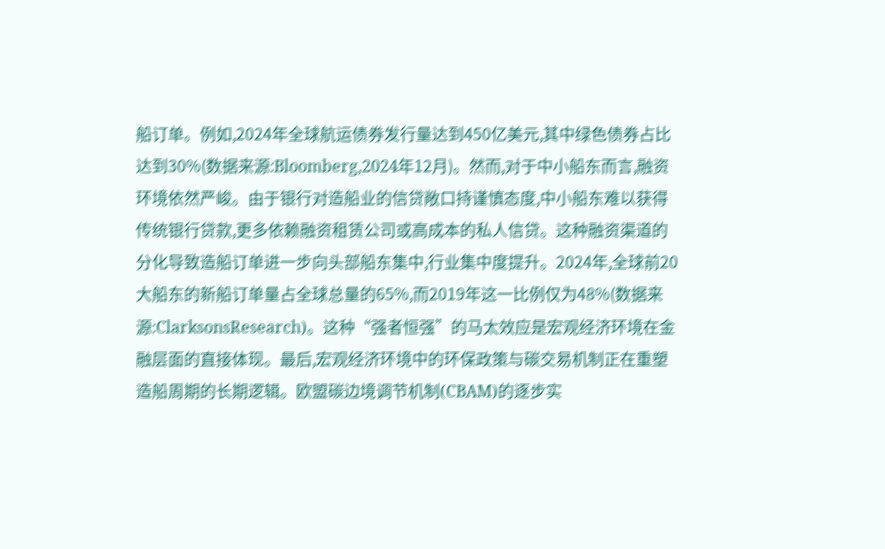船订单。例如,2024年全球航运债券发行量达到450亿美元,其中绿色债券占比达到30%(数据来源:Bloomberg,2024年12月)。然而,对于中小船东而言,融资环境依然严峻。由于银行对造船业的信贷敞口持谨慎态度,中小船东难以获得传统银行贷款,更多依赖融资租赁公司或高成本的私人信贷。这种融资渠道的分化导致造船订单进一步向头部船东集中,行业集中度提升。2024年,全球前20大船东的新船订单量占全球总量的65%,而2019年这一比例仅为48%(数据来源:ClarksonsResearch)。这种“强者恒强”的马太效应是宏观经济环境在金融层面的直接体现。最后,宏观经济环境中的环保政策与碳交易机制正在重塑造船周期的长期逻辑。欧盟碳边境调节机制(CBAM)的逐步实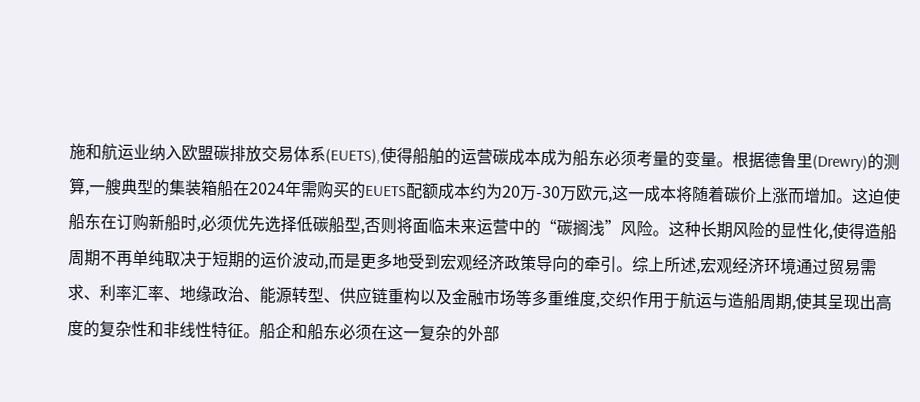施和航运业纳入欧盟碳排放交易体系(EUETS),使得船舶的运营碳成本成为船东必须考量的变量。根据德鲁里(Drewry)的测算,一艘典型的集装箱船在2024年需购买的EUETS配额成本约为20万-30万欧元,这一成本将随着碳价上涨而增加。这迫使船东在订购新船时,必须优先选择低碳船型,否则将面临未来运营中的“碳搁浅”风险。这种长期风险的显性化,使得造船周期不再单纯取决于短期的运价波动,而是更多地受到宏观经济政策导向的牵引。综上所述,宏观经济环境通过贸易需求、利率汇率、地缘政治、能源转型、供应链重构以及金融市场等多重维度,交织作用于航运与造船周期,使其呈现出高度的复杂性和非线性特征。船企和船东必须在这一复杂的外部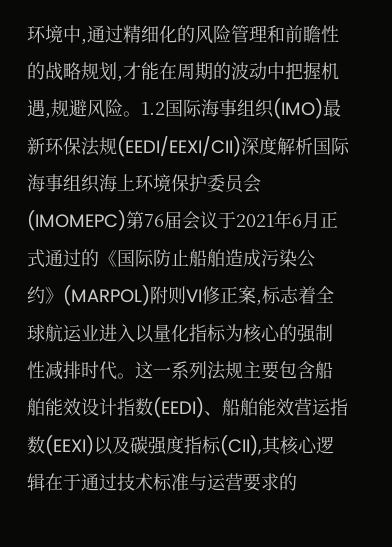环境中,通过精细化的风险管理和前瞻性的战略规划,才能在周期的波动中把握机遇,规避风险。1.2国际海事组织(IMO)最新环保法规(EEDI/EEXI/CII)深度解析国际海事组织海上环境保护委员会(IMOMEPC)第76届会议于2021年6月正式通过的《国际防止船舶造成污染公约》(MARPOL)附则VI修正案,标志着全球航运业进入以量化指标为核心的强制性减排时代。这一系列法规主要包含船舶能效设计指数(EEDI)、船舶能效营运指数(EEXI)以及碳强度指标(CII),其核心逻辑在于通过技术标准与运营要求的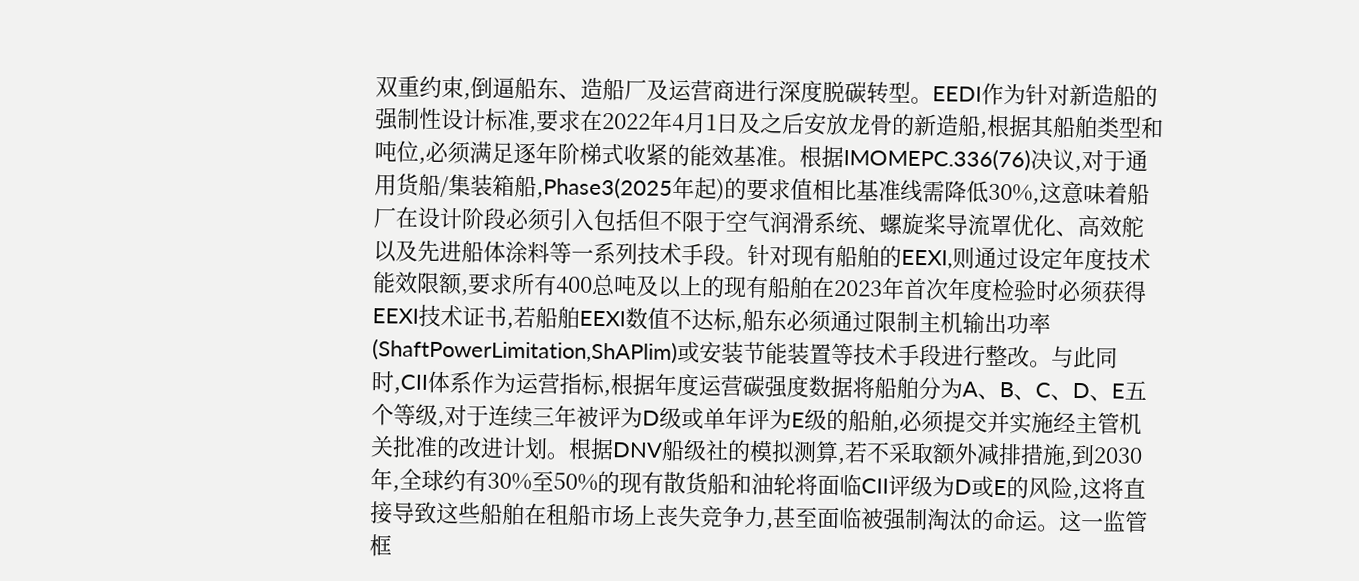双重约束,倒逼船东、造船厂及运营商进行深度脱碳转型。EEDI作为针对新造船的强制性设计标准,要求在2022年4月1日及之后安放龙骨的新造船,根据其船舶类型和吨位,必须满足逐年阶梯式收紧的能效基准。根据IMOMEPC.336(76)决议,对于通用货船/集装箱船,Phase3(2025年起)的要求值相比基准线需降低30%,这意味着船厂在设计阶段必须引入包括但不限于空气润滑系统、螺旋桨导流罩优化、高效舵以及先进船体涂料等一系列技术手段。针对现有船舶的EEXI,则通过设定年度技术能效限额,要求所有400总吨及以上的现有船舶在2023年首次年度检验时必须获得EEXI技术证书,若船舶EEXI数值不达标,船东必须通过限制主机输出功率(ShaftPowerLimitation,ShAPlim)或安装节能装置等技术手段进行整改。与此同时,CII体系作为运营指标,根据年度运营碳强度数据将船舶分为A、B、C、D、E五个等级,对于连续三年被评为D级或单年评为E级的船舶,必须提交并实施经主管机关批准的改进计划。根据DNV船级社的模拟测算,若不采取额外减排措施,到2030年,全球约有30%至50%的现有散货船和油轮将面临CII评级为D或E的风险,这将直接导致这些船舶在租船市场上丧失竞争力,甚至面临被强制淘汰的命运。这一监管框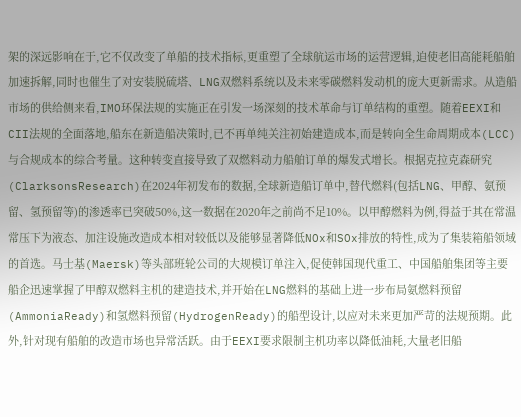架的深远影响在于,它不仅改变了单船的技术指标,更重塑了全球航运市场的运营逻辑,迫使老旧高能耗船舶加速拆解,同时也催生了对安装脱硫塔、LNG双燃料系统以及未来零碳燃料发动机的庞大更新需求。从造船市场的供给侧来看,IMO环保法规的实施正在引发一场深刻的技术革命与订单结构的重塑。随着EEXI和CII法规的全面落地,船东在新造船决策时,已不再单纯关注初始建造成本,而是转向全生命周期成本(LCC)与合规成本的综合考量。这种转变直接导致了双燃料动力船舶订单的爆发式增长。根据克拉克森研究(ClarksonsResearch)在2024年初发布的数据,全球新造船订单中,替代燃料(包括LNG、甲醇、氨预留、氢预留等)的渗透率已突破50%,这一数据在2020年之前尚不足10%。以甲醇燃料为例,得益于其在常温常压下为液态、加注设施改造成本相对较低以及能够显著降低NOx和SOx排放的特性,成为了集装箱船领域的首选。马士基(Maersk)等头部班轮公司的大规模订单注入,促使韩国现代重工、中国船舶集团等主要船企迅速掌握了甲醇双燃料主机的建造技术,并开始在LNG燃料的基础上进一步布局氨燃料预留(AmmoniaReady)和氢燃料预留(HydrogenReady)的船型设计,以应对未来更加严苛的法规预期。此外,针对现有船舶的改造市场也异常活跃。由于EEXI要求限制主机功率以降低油耗,大量老旧船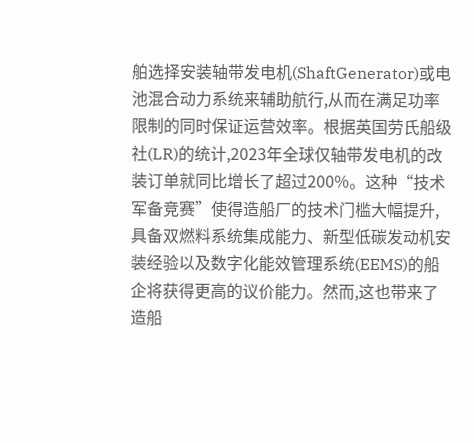舶选择安装轴带发电机(ShaftGenerator)或电池混合动力系统来辅助航行,从而在满足功率限制的同时保证运营效率。根据英国劳氏船级社(LR)的统计,2023年全球仅轴带发电机的改装订单就同比增长了超过200%。这种“技术军备竞赛”使得造船厂的技术门槛大幅提升,具备双燃料系统集成能力、新型低碳发动机安装经验以及数字化能效管理系统(EEMS)的船企将获得更高的议价能力。然而,这也带来了造船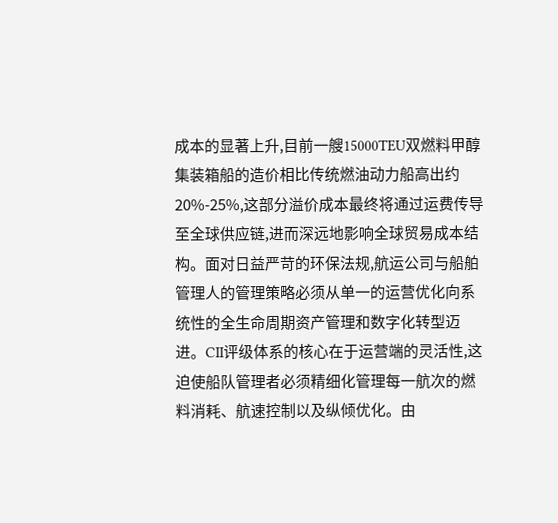成本的显著上升,目前一艘15000TEU双燃料甲醇集装箱船的造价相比传统燃油动力船高出约20%-25%,这部分溢价成本最终将通过运费传导至全球供应链,进而深远地影响全球贸易成本结构。面对日益严苛的环保法规,航运公司与船舶管理人的管理策略必须从单一的运营优化向系统性的全生命周期资产管理和数字化转型迈进。CII评级体系的核心在于运营端的灵活性,这迫使船队管理者必须精细化管理每一航次的燃料消耗、航速控制以及纵倾优化。由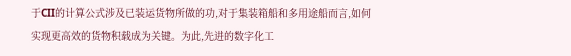于CII的计算公式涉及已装运货物所做的功,对于集装箱船和多用途船而言,如何实现更高效的货物积载成为关键。为此,先进的数字化工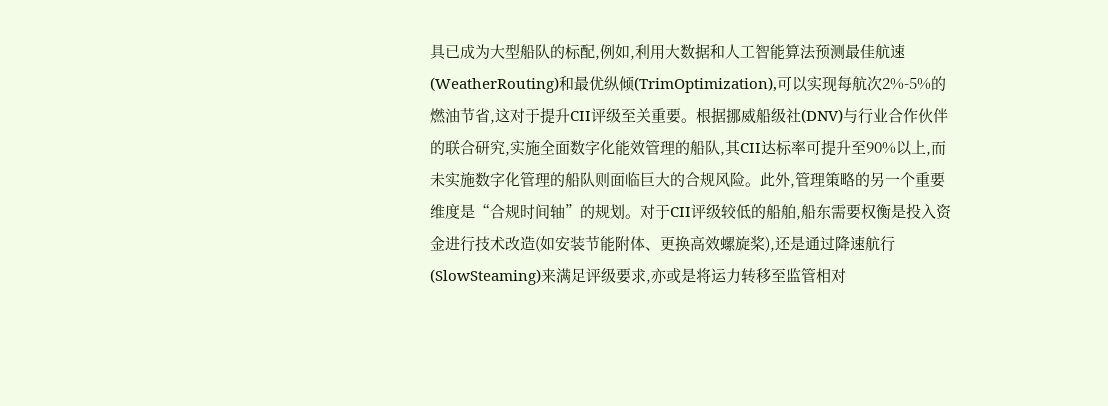具已成为大型船队的标配,例如,利用大数据和人工智能算法预测最佳航速(WeatherRouting)和最优纵倾(TrimOptimization),可以实现每航次2%-5%的燃油节省,这对于提升CII评级至关重要。根据挪威船级社(DNV)与行业合作伙伴的联合研究,实施全面数字化能效管理的船队,其CII达标率可提升至90%以上,而未实施数字化管理的船队则面临巨大的合规风险。此外,管理策略的另一个重要维度是“合规时间轴”的规划。对于CII评级较低的船舶,船东需要权衡是投入资金进行技术改造(如安装节能附体、更换高效螺旋桨),还是通过降速航行(SlowSteaming)来满足评级要求,亦或是将运力转移至监管相对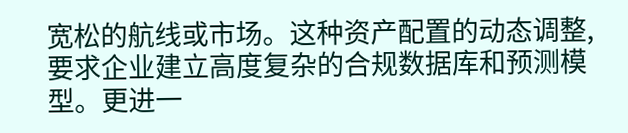宽松的航线或市场。这种资产配置的动态调整,要求企业建立高度复杂的合规数据库和预测模型。更进一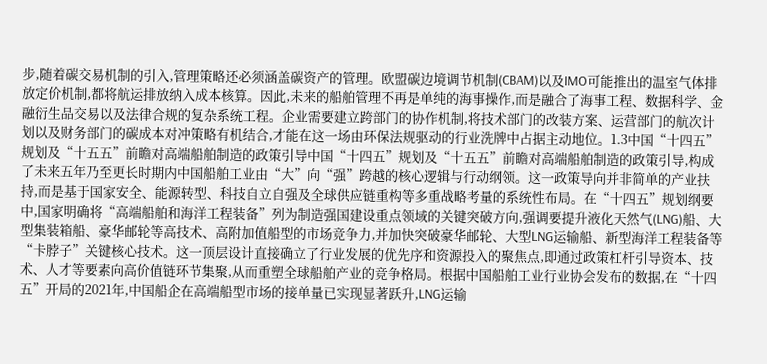步,随着碳交易机制的引入,管理策略还必须涵盖碳资产的管理。欧盟碳边境调节机制(CBAM)以及IMO可能推出的温室气体排放定价机制,都将航运排放纳入成本核算。因此,未来的船舶管理不再是单纯的海事操作,而是融合了海事工程、数据科学、金融衍生品交易以及法律合规的复杂系统工程。企业需要建立跨部门的协作机制,将技术部门的改装方案、运营部门的航次计划以及财务部门的碳成本对冲策略有机结合,才能在这一场由环保法规驱动的行业洗牌中占据主动地位。1.3中国“十四五”规划及“十五五”前瞻对高端船舶制造的政策引导中国“十四五”规划及“十五五”前瞻对高端船舶制造的政策引导,构成了未来五年乃至更长时期内中国船舶工业由“大”向“强”跨越的核心逻辑与行动纲领。这一政策导向并非简单的产业扶持,而是基于国家安全、能源转型、科技自立自强及全球供应链重构等多重战略考量的系统性布局。在“十四五”规划纲要中,国家明确将“高端船舶和海洋工程装备”列为制造强国建设重点领域的关键突破方向,强调要提升液化天然气(LNG)船、大型集装箱船、豪华邮轮等高技术、高附加值船型的市场竞争力,并加快突破豪华邮轮、大型LNG运输船、新型海洋工程装备等“卡脖子”关键核心技术。这一顶层设计直接确立了行业发展的优先序和资源投入的聚焦点,即通过政策杠杆引导资本、技术、人才等要素向高价值链环节集聚,从而重塑全球船舶产业的竞争格局。根据中国船舶工业行业协会发布的数据,在“十四五”开局的2021年,中国船企在高端船型市场的接单量已实现显著跃升,LNG运输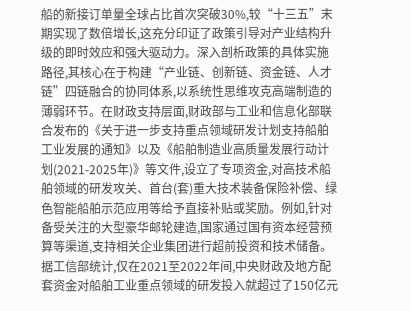船的新接订单量全球占比首次突破30%,较“十三五”末期实现了数倍增长,这充分印证了政策引导对产业结构升级的即时效应和强大驱动力。深入剖析政策的具体实施路径,其核心在于构建“产业链、创新链、资金链、人才链”四链融合的协同体系,以系统性思维攻克高端制造的薄弱环节。在财政支持层面,财政部与工业和信息化部联合发布的《关于进一步支持重点领域研发计划支持船舶工业发展的通知》以及《船舶制造业高质量发展行动计划(2021-2025年)》等文件,设立了专项资金,对高技术船舶领域的研发攻关、首台(套)重大技术装备保险补偿、绿色智能船舶示范应用等给予直接补贴或奖励。例如,针对备受关注的大型豪华邮轮建造,国家通过国有资本经营预算等渠道,支持相关企业集团进行超前投资和技术储备。据工信部统计,仅在2021至2022年间,中央财政及地方配套资金对船舶工业重点领域的研发投入就超过了150亿元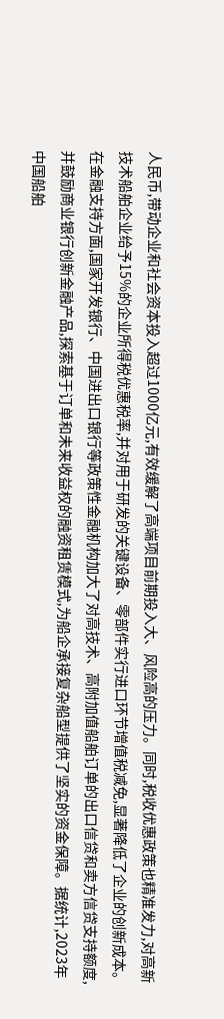人民币,带动企业和社会资本投入超过1000亿元,有效缓解了高端项目前期投入大、风险高的压力。同时,税收优惠政策也精准发力,对高新技术船舶企业给予15%的企业所得税优惠税率,并对用于研发的关键设备、零部件实行进口环节增值税减免,显著降低了企业的创新成本。在金融支持方面,国家开发银行、中国进出口银行等政策性金融机构加大了对高技术、高附加值船舶订单的出口信贷和卖方信贷支持额度,并鼓励商业银行创新金融产品,探索基于订单和未来收益权的融资租赁模式,为船企承接复杂船型提供了坚实的资金保障。据统计,2023年中国船舶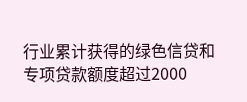行业累计获得的绿色信贷和专项贷款额度超过2000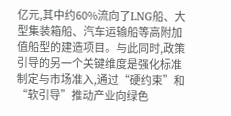亿元,其中约60%流向了LNG船、大型集装箱船、汽车运输船等高附加值船型的建造项目。与此同时,政策引导的另一个关键维度是强化标准制定与市场准入,通过“硬约束”和“软引导”推动产业向绿色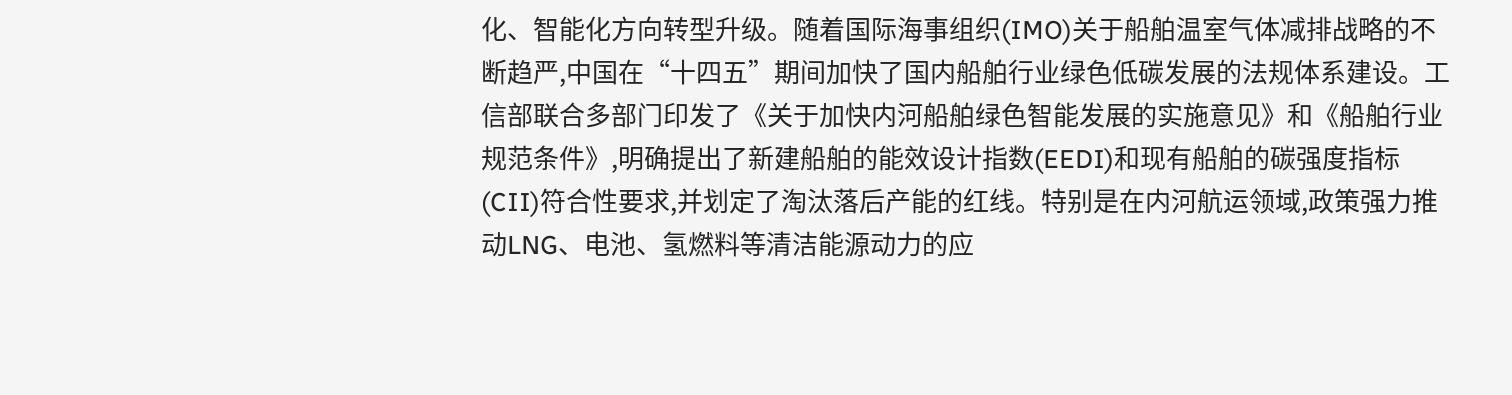化、智能化方向转型升级。随着国际海事组织(IMO)关于船舶温室气体减排战略的不断趋严,中国在“十四五”期间加快了国内船舶行业绿色低碳发展的法规体系建设。工信部联合多部门印发了《关于加快内河船舶绿色智能发展的实施意见》和《船舶行业规范条件》,明确提出了新建船舶的能效设计指数(EEDI)和现有船舶的碳强度指标(CII)符合性要求,并划定了淘汰落后产能的红线。特别是在内河航运领域,政策强力推动LNG、电池、氢燃料等清洁能源动力的应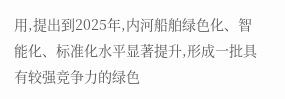用,提出到2025年,内河船舶绿色化、智能化、标准化水平显著提升,形成一批具有较强竞争力的绿色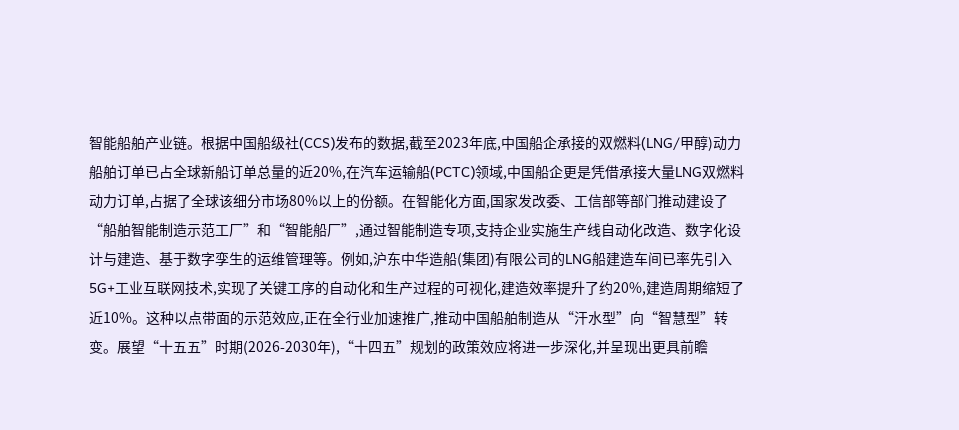智能船舶产业链。根据中国船级社(CCS)发布的数据,截至2023年底,中国船企承接的双燃料(LNG/甲醇)动力船舶订单已占全球新船订单总量的近20%,在汽车运输船(PCTC)领域,中国船企更是凭借承接大量LNG双燃料动力订单,占据了全球该细分市场80%以上的份额。在智能化方面,国家发改委、工信部等部门推动建设了“船舶智能制造示范工厂”和“智能船厂”,通过智能制造专项,支持企业实施生产线自动化改造、数字化设计与建造、基于数字孪生的运维管理等。例如,沪东中华造船(集团)有限公司的LNG船建造车间已率先引入5G+工业互联网技术,实现了关键工序的自动化和生产过程的可视化,建造效率提升了约20%,建造周期缩短了近10%。这种以点带面的示范效应,正在全行业加速推广,推动中国船舶制造从“汗水型”向“智慧型”转变。展望“十五五”时期(2026-2030年),“十四五”规划的政策效应将进一步深化,并呈现出更具前瞻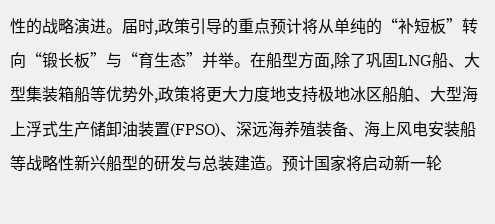性的战略演进。届时,政策引导的重点预计将从单纯的“补短板”转向“锻长板”与“育生态”并举。在船型方面,除了巩固LNG船、大型集装箱船等优势外,政策将更大力度地支持极地冰区船舶、大型海上浮式生产储卸油装置(FPSO)、深远海养殖装备、海上风电安装船等战略性新兴船型的研发与总装建造。预计国家将启动新一轮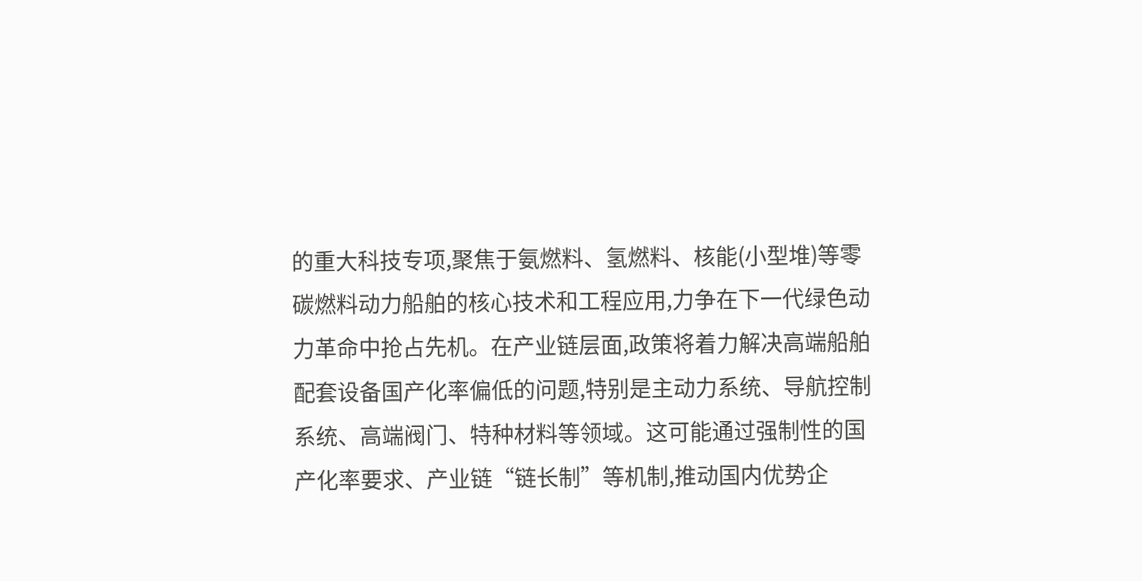的重大科技专项,聚焦于氨燃料、氢燃料、核能(小型堆)等零碳燃料动力船舶的核心技术和工程应用,力争在下一代绿色动力革命中抢占先机。在产业链层面,政策将着力解决高端船舶配套设备国产化率偏低的问题,特别是主动力系统、导航控制系统、高端阀门、特种材料等领域。这可能通过强制性的国产化率要求、产业链“链长制”等机制,推动国内优势企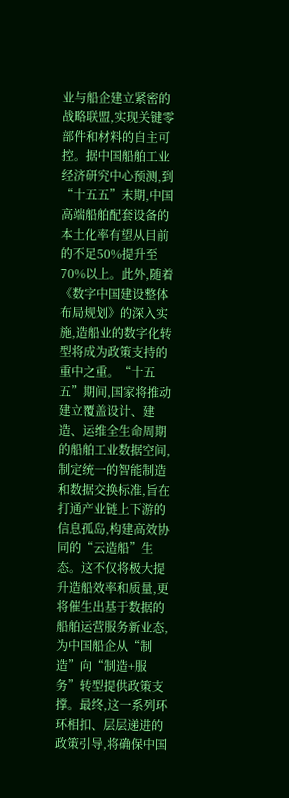业与船企建立紧密的战略联盟,实现关键零部件和材料的自主可控。据中国船舶工业经济研究中心预测,到“十五五”末期,中国高端船舶配套设备的本土化率有望从目前的不足50%提升至70%以上。此外,随着《数字中国建设整体布局规划》的深入实施,造船业的数字化转型将成为政策支持的重中之重。“十五五”期间,国家将推动建立覆盖设计、建造、运维全生命周期的船舶工业数据空间,制定统一的智能制造和数据交换标准,旨在打通产业链上下游的信息孤岛,构建高效协同的“云造船”生态。这不仅将极大提升造船效率和质量,更将催生出基于数据的船舶运营服务新业态,为中国船企从“制造”向“制造+服务”转型提供政策支撑。最终,这一系列环环相扣、层层递进的政策引导,将确保中国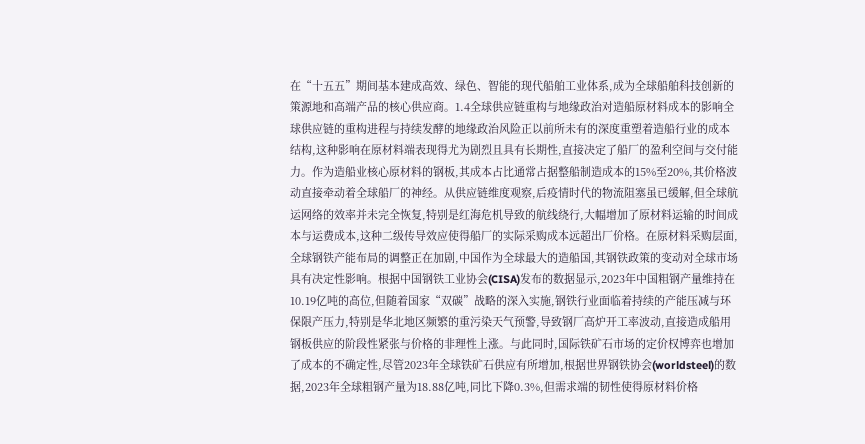在“十五五”期间基本建成高效、绿色、智能的现代船舶工业体系,成为全球船舶科技创新的策源地和高端产品的核心供应商。1.4全球供应链重构与地缘政治对造船原材料成本的影响全球供应链的重构进程与持续发酵的地缘政治风险正以前所未有的深度重塑着造船行业的成本结构,这种影响在原材料端表现得尤为剧烈且具有长期性,直接决定了船厂的盈利空间与交付能力。作为造船业核心原材料的钢板,其成本占比通常占据整船制造成本的15%至20%,其价格波动直接牵动着全球船厂的神经。从供应链维度观察,后疫情时代的物流阻塞虽已缓解,但全球航运网络的效率并未完全恢复,特别是红海危机导致的航线绕行,大幅增加了原材料运输的时间成本与运费成本,这种二级传导效应使得船厂的实际采购成本远超出厂价格。在原材料采购层面,全球钢铁产能布局的调整正在加剧,中国作为全球最大的造船国,其钢铁政策的变动对全球市场具有决定性影响。根据中国钢铁工业协会(CISA)发布的数据显示,2023年中国粗钢产量维持在10.19亿吨的高位,但随着国家“双碳”战略的深入实施,钢铁行业面临着持续的产能压减与环保限产压力,特别是华北地区频繁的重污染天气预警,导致钢厂高炉开工率波动,直接造成船用钢板供应的阶段性紧张与价格的非理性上涨。与此同时,国际铁矿石市场的定价权博弈也增加了成本的不确定性,尽管2023年全球铁矿石供应有所增加,根据世界钢铁协会(worldsteel)的数据,2023年全球粗钢产量为18.88亿吨,同比下降0.3%,但需求端的韧性使得原材料价格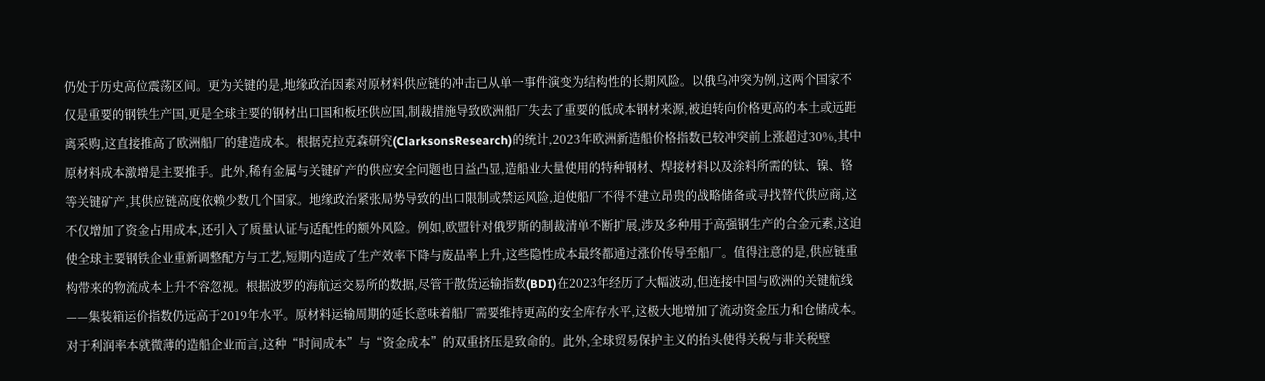仍处于历史高位震荡区间。更为关键的是,地缘政治因素对原材料供应链的冲击已从单一事件演变为结构性的长期风险。以俄乌冲突为例,这两个国家不仅是重要的钢铁生产国,更是全球主要的钢材出口国和板坯供应国,制裁措施导致欧洲船厂失去了重要的低成本钢材来源,被迫转向价格更高的本土或远距离采购,这直接推高了欧洲船厂的建造成本。根据克拉克森研究(ClarksonsResearch)的统计,2023年欧洲新造船价格指数已较冲突前上涨超过30%,其中原材料成本激增是主要推手。此外,稀有金属与关键矿产的供应安全问题也日益凸显,造船业大量使用的特种钢材、焊接材料以及涂料所需的钛、镍、铬等关键矿产,其供应链高度依赖少数几个国家。地缘政治紧张局势导致的出口限制或禁运风险,迫使船厂不得不建立昂贵的战略储备或寻找替代供应商,这不仅增加了资金占用成本,还引入了质量认证与适配性的额外风险。例如,欧盟针对俄罗斯的制裁清单不断扩展,涉及多种用于高强钢生产的合金元素,这迫使全球主要钢铁企业重新调整配方与工艺,短期内造成了生产效率下降与废品率上升,这些隐性成本最终都通过涨价传导至船厂。值得注意的是,供应链重构带来的物流成本上升不容忽视。根据波罗的海航运交易所的数据,尽管干散货运输指数(BDI)在2023年经历了大幅波动,但连接中国与欧洲的关键航线——集装箱运价指数仍远高于2019年水平。原材料运输周期的延长意味着船厂需要维持更高的安全库存水平,这极大地增加了流动资金压力和仓储成本。对于利润率本就微薄的造船企业而言,这种“时间成本”与“资金成本”的双重挤压是致命的。此外,全球贸易保护主义的抬头使得关税与非关税壁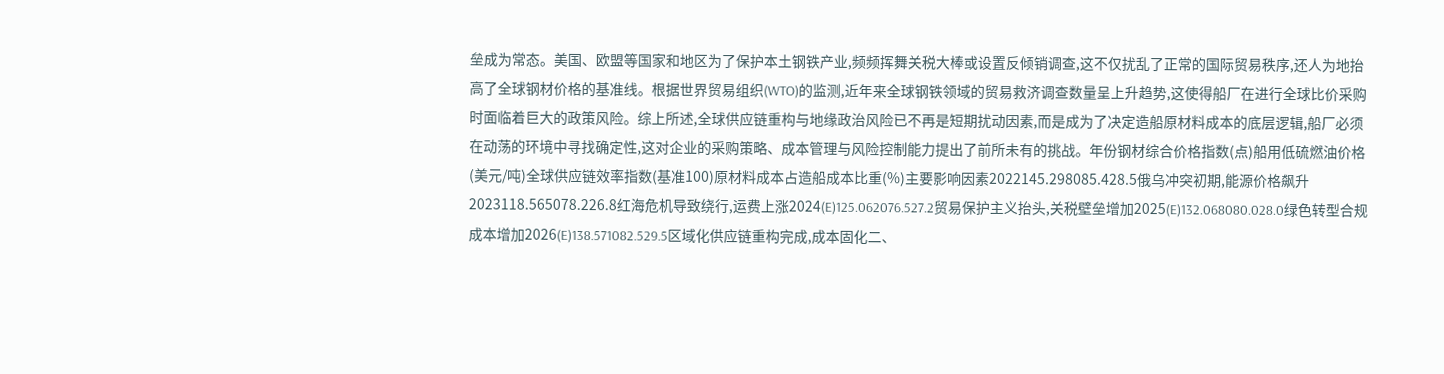垒成为常态。美国、欧盟等国家和地区为了保护本土钢铁产业,频频挥舞关税大棒或设置反倾销调查,这不仅扰乱了正常的国际贸易秩序,还人为地抬高了全球钢材价格的基准线。根据世界贸易组织(WTO)的监测,近年来全球钢铁领域的贸易救济调查数量呈上升趋势,这使得船厂在进行全球比价采购时面临着巨大的政策风险。综上所述,全球供应链重构与地缘政治风险已不再是短期扰动因素,而是成为了决定造船原材料成本的底层逻辑,船厂必须在动荡的环境中寻找确定性,这对企业的采购策略、成本管理与风险控制能力提出了前所未有的挑战。年份钢材综合价格指数(点)船用低硫燃油价格(美元/吨)全球供应链效率指数(基准100)原材料成本占造船成本比重(%)主要影响因素2022145.298085.428.5俄乌冲突初期,能源价格飙升2023118.565078.226.8红海危机导致绕行,运费上涨2024(E)125.062076.527.2贸易保护主义抬头,关税壁垒增加2025(E)132.068080.028.0绿色转型合规成本增加2026(E)138.571082.529.5区域化供应链重构完成,成本固化二、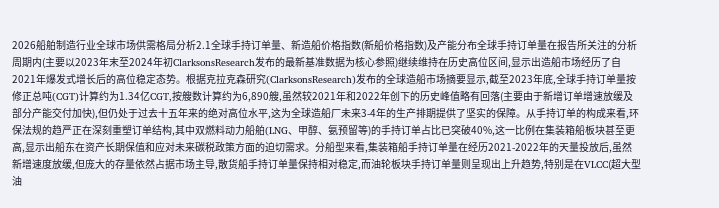2026船舶制造行业全球市场供需格局分析2.1全球手持订单量、新造船价格指数(新船价格指数)及产能分布全球手持订单量在报告所关注的分析周期内(主要以2023年末至2024年初ClarksonsResearch发布的最新基准数据为核心参照)继续维持在历史高位区间,显示出造船市场经历了自2021年爆发式增长后的高位稳定态势。根据克拉克森研究(ClarksonsResearch)发布的全球造船市场摘要显示,截至2023年底,全球手持订单量按修正总吨(CGT)计算约为1.34亿CGT,按艘数计算约为6,890艘,虽然较2021年和2022年创下的历史峰值略有回落(主要由于新增订单增速放缓及部分产能交付加快),但仍处于过去十五年来的绝对高位水平,这为全球造船厂未来3-4年的生产排期提供了坚实的保障。从手持订单的构成来看,环保法规的趋严正在深刻重塑订单结构,其中双燃料动力船舶(LNG、甲醇、氨预留等)的手持订单占比已突破40%,这一比例在集装箱船板块甚至更高,显示出船东在资产长期保值和应对未来碳税政策方面的迫切需求。分船型来看,集装箱船手持订单量在经历2021-2022年的天量投放后,虽然新增速度放缓,但庞大的存量依然占据市场主导,散货船手持订单量保持相对稳定,而油轮板块手持订单量则呈现出上升趋势,特别是在VLCC(超大型油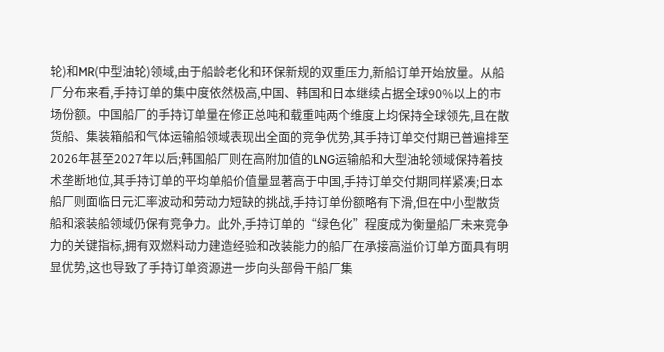轮)和MR(中型油轮)领域,由于船龄老化和环保新规的双重压力,新船订单开始放量。从船厂分布来看,手持订单的集中度依然极高,中国、韩国和日本继续占据全球90%以上的市场份额。中国船厂的手持订单量在修正总吨和载重吨两个维度上均保持全球领先,且在散货船、集装箱船和气体运输船领域表现出全面的竞争优势,其手持订单交付期已普遍排至2026年甚至2027年以后;韩国船厂则在高附加值的LNG运输船和大型油轮领域保持着技术垄断地位,其手持订单的平均单船价值量显著高于中国,手持订单交付期同样紧凑;日本船厂则面临日元汇率波动和劳动力短缺的挑战,手持订单份额略有下滑,但在中小型散货船和滚装船领域仍保有竞争力。此外,手持订单的“绿色化”程度成为衡量船厂未来竞争力的关键指标,拥有双燃料动力建造经验和改装能力的船厂在承接高溢价订单方面具有明显优势,这也导致了手持订单资源进一步向头部骨干船厂集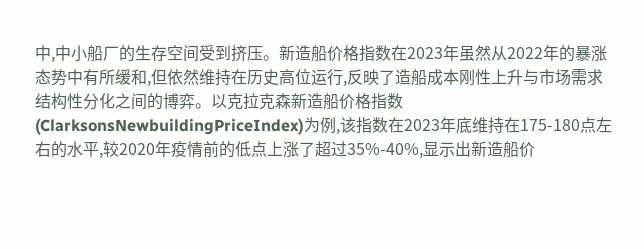中,中小船厂的生存空间受到挤压。新造船价格指数在2023年虽然从2022年的暴涨态势中有所缓和,但依然维持在历史高位运行,反映了造船成本刚性上升与市场需求结构性分化之间的博弈。以克拉克森新造船价格指数(ClarksonsNewbuildingPriceIndex)为例,该指数在2023年底维持在175-180点左右的水平,较2020年疫情前的低点上涨了超过35%-40%,显示出新造船价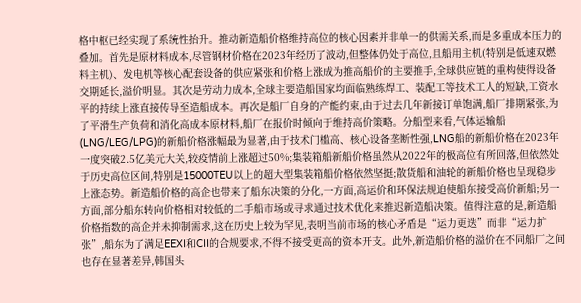格中枢已经实现了系统性抬升。推动新造船价格维持高位的核心因素并非单一的供需关系,而是多重成本压力的叠加。首先是原材料成本,尽管钢材价格在2023年经历了波动,但整体仍处于高位,且船用主机(特别是低速双燃料主机)、发电机等核心配套设备的供应紧张和价格上涨成为推高船价的主要推手,全球供应链的重构使得设备交期延长,溢价明显。其次是劳动力成本,全球主要造船国家均面临熟练焊工、装配工等技术工人的短缺,工资水平的持续上涨直接传导至造船成本。再次是船厂自身的产能约束,由于过去几年新接订单饱满,船厂排期紧张,为了平滑生产负荷和消化高成本原材料,船厂在报价时倾向于维持高价策略。分船型来看,气体运输船(LNG/LEG/LPG)的新船价格涨幅最为显著,由于技术门槛高、核心设备垄断性强,LNG船的新船价格在2023年一度突破2.5亿美元大关,较疫情前上涨超过50%;集装箱船新船价格虽然从2022年的极高位有所回落,但依然处于历史高位区间,特别是15000TEU以上的超大型集装箱船价格依然坚挺;散货船和油轮的新船价格也呈现稳步上涨态势。新造船价格的高企也带来了船东决策的分化,一方面,高运价和环保法规迫使船东接受高价新船;另一方面,部分船东转向价格相对较低的二手船市场或寻求通过技术优化来推迟新造船决策。值得注意的是,新造船价格指数的高企并未抑制需求,这在历史上较为罕见,表明当前市场的核心矛盾是“运力更迭”而非“运力扩张”,船东为了满足EEXI和CII的合规要求,不得不接受更高的资本开支。此外,新造船价格的溢价在不同船厂之间也存在显著差异,韩国头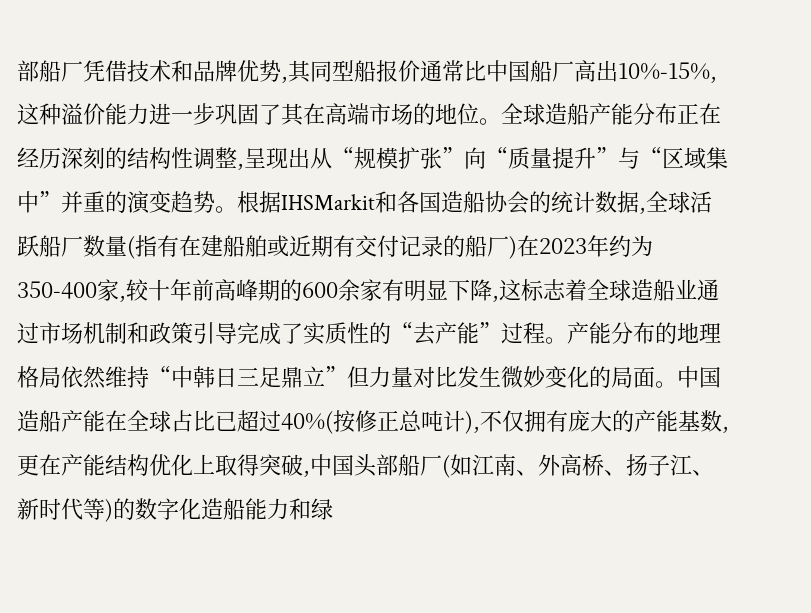部船厂凭借技术和品牌优势,其同型船报价通常比中国船厂高出10%-15%,这种溢价能力进一步巩固了其在高端市场的地位。全球造船产能分布正在经历深刻的结构性调整,呈现出从“规模扩张”向“质量提升”与“区域集中”并重的演变趋势。根据IHSMarkit和各国造船协会的统计数据,全球活跃船厂数量(指有在建船舶或近期有交付记录的船厂)在2023年约为350-400家,较十年前高峰期的600余家有明显下降,这标志着全球造船业通过市场机制和政策引导完成了实质性的“去产能”过程。产能分布的地理格局依然维持“中韩日三足鼎立”但力量对比发生微妙变化的局面。中国造船产能在全球占比已超过40%(按修正总吨计),不仅拥有庞大的产能基数,更在产能结构优化上取得突破,中国头部船厂(如江南、外高桥、扬子江、新时代等)的数字化造船能力和绿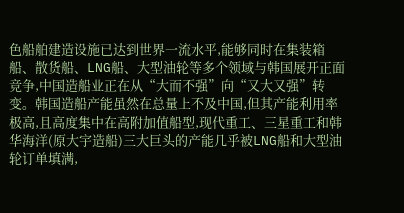色船舶建造设施已达到世界一流水平,能够同时在集装箱船、散货船、LNG船、大型油轮等多个领域与韩国展开正面竞争,中国造船业正在从“大而不强”向“又大又强”转变。韩国造船产能虽然在总量上不及中国,但其产能利用率极高,且高度集中在高附加值船型,现代重工、三星重工和韩华海洋(原大宇造船)三大巨头的产能几乎被LNG船和大型油轮订单填满,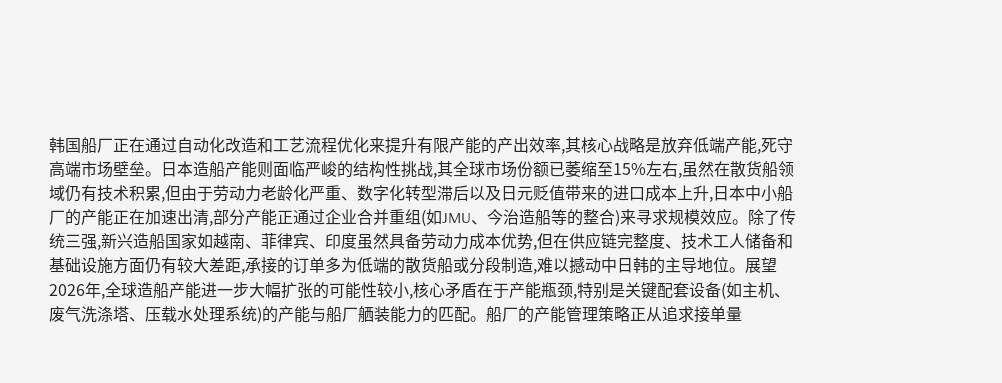韩国船厂正在通过自动化改造和工艺流程优化来提升有限产能的产出效率,其核心战略是放弃低端产能,死守高端市场壁垒。日本造船产能则面临严峻的结构性挑战,其全球市场份额已萎缩至15%左右,虽然在散货船领域仍有技术积累,但由于劳动力老龄化严重、数字化转型滞后以及日元贬值带来的进口成本上升,日本中小船厂的产能正在加速出清,部分产能正通过企业合并重组(如JMU、今治造船等的整合)来寻求规模效应。除了传统三强,新兴造船国家如越南、菲律宾、印度虽然具备劳动力成本优势,但在供应链完整度、技术工人储备和基础设施方面仍有较大差距,承接的订单多为低端的散货船或分段制造,难以撼动中日韩的主导地位。展望2026年,全球造船产能进一步大幅扩张的可能性较小,核心矛盾在于产能瓶颈,特别是关键配套设备(如主机、废气洗涤塔、压载水处理系统)的产能与船厂舾装能力的匹配。船厂的产能管理策略正从追求接单量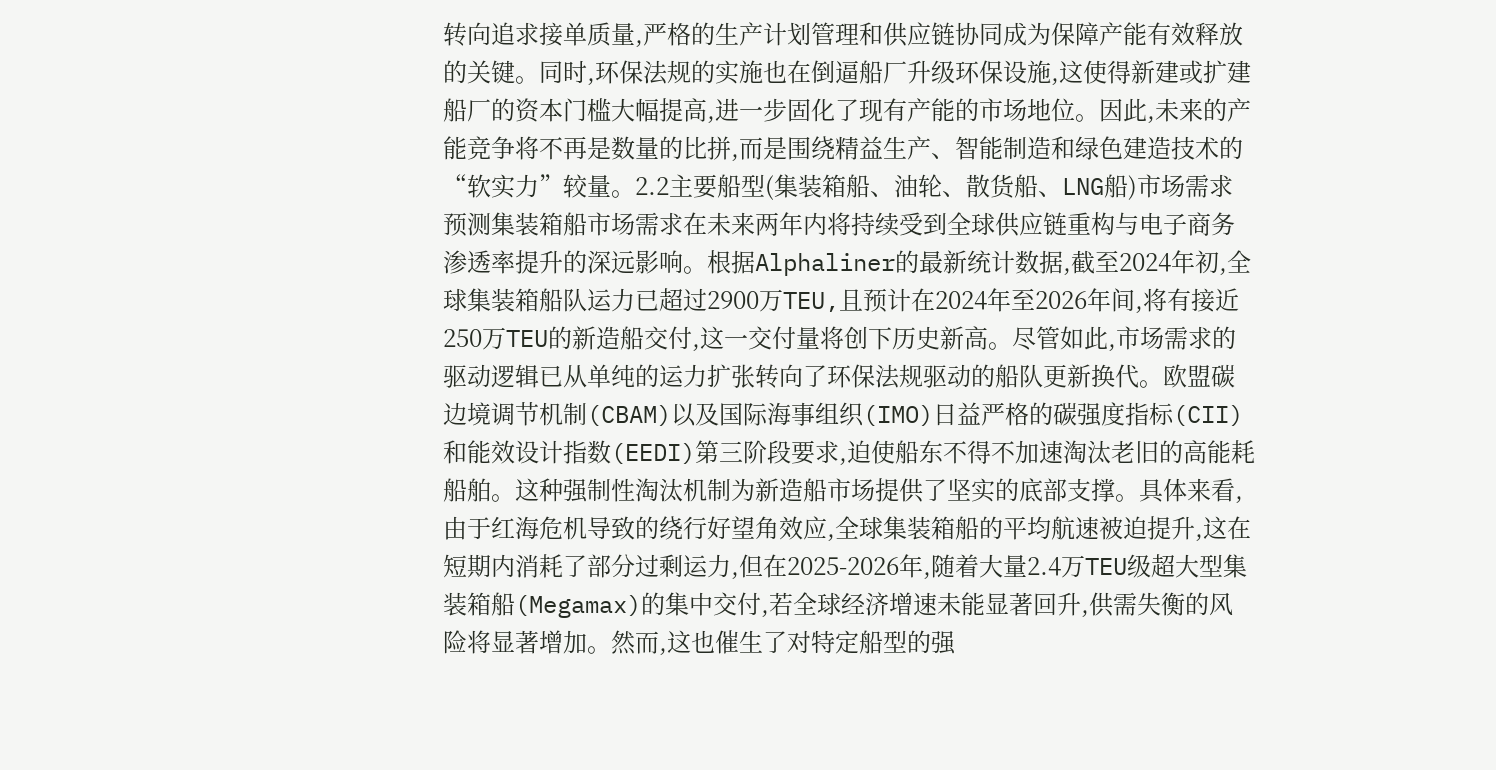转向追求接单质量,严格的生产计划管理和供应链协同成为保障产能有效释放的关键。同时,环保法规的实施也在倒逼船厂升级环保设施,这使得新建或扩建船厂的资本门槛大幅提高,进一步固化了现有产能的市场地位。因此,未来的产能竞争将不再是数量的比拼,而是围绕精益生产、智能制造和绿色建造技术的“软实力”较量。2.2主要船型(集装箱船、油轮、散货船、LNG船)市场需求预测集装箱船市场需求在未来两年内将持续受到全球供应链重构与电子商务渗透率提升的深远影响。根据Alphaliner的最新统计数据,截至2024年初,全球集装箱船队运力已超过2900万TEU,且预计在2024年至2026年间,将有接近250万TEU的新造船交付,这一交付量将创下历史新高。尽管如此,市场需求的驱动逻辑已从单纯的运力扩张转向了环保法规驱动的船队更新换代。欧盟碳边境调节机制(CBAM)以及国际海事组织(IMO)日益严格的碳强度指标(CII)和能效设计指数(EEDI)第三阶段要求,迫使船东不得不加速淘汰老旧的高能耗船舶。这种强制性淘汰机制为新造船市场提供了坚实的底部支撑。具体来看,由于红海危机导致的绕行好望角效应,全球集装箱船的平均航速被迫提升,这在短期内消耗了部分过剩运力,但在2025-2026年,随着大量2.4万TEU级超大型集装箱船(Megamax)的集中交付,若全球经济增速未能显著回升,供需失衡的风险将显著增加。然而,这也催生了对特定船型的强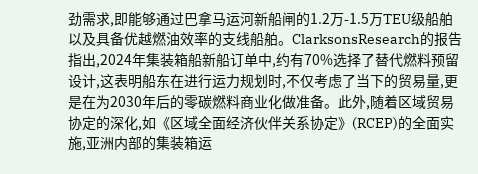劲需求,即能够通过巴拿马运河新船闸的1.2万-1.5万TEU级船舶以及具备优越燃油效率的支线船舶。ClarksonsResearch的报告指出,2024年集装箱船新船订单中,约有70%选择了替代燃料预留设计,这表明船东在进行运力规划时,不仅考虑了当下的贸易量,更是在为2030年后的零碳燃料商业化做准备。此外,随着区域贸易协定的深化,如《区域全面经济伙伴关系协定》(RCEP)的全面实施,亚洲内部的集装箱运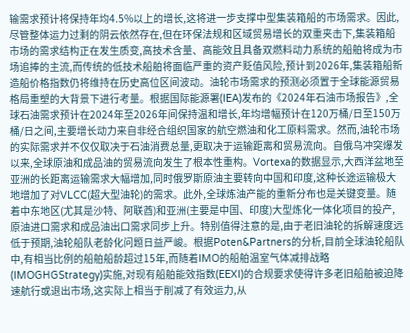输需求预计将保持年均4.5%以上的增长,这将进一步支撑中型集装箱船的市场需求。因此,尽管整体运力过剩的阴云依然存在,但在环保法规和区域贸易增长的双重夹击下,集装箱船市场的需求结构正在发生质变,高技术含量、高能效且具备双燃料动力系统的船舶将成为市场追捧的主流,而传统的低技术船舶将面临严重的资产贬值风险,预计到2026年,集装箱船新造船价格指数仍将维持在历史高位区间波动。油轮市场需求的预测必须置于全球能源贸易格局重塑的大背景下进行考量。根据国际能源署(IEA)发布的《2024年石油市场报告》,全球石油需求预计在2024年至2026年间保持温和增长,年均增幅预计在120万桶/日至150万桶/日之间,主要增长动力来自非经合组织国家的航空燃油和化工原料需求。然而,油轮市场的实际需求并不仅仅取决于石油消费总量,更取决于运输距离和贸易流向。自俄乌冲突爆发以来,全球原油和成品油的贸易流向发生了根本性重构。Vortexa的数据显示,大西洋盆地至亚洲的长距离运输需求大幅增加,同时俄罗斯原油主要转向中国和印度,这种长途运输极大地增加了对VLCC(超大型油轮)的需求。此外,全球炼油产能的重新分布也是关键变量。随着中东地区(尤其是沙特、阿联酋)和亚洲(主要是中国、印度)大型炼化一体化项目的投产,原油进口需求和成品油出口需求同步上升。特别值得注意的是,由于老旧油轮的拆解速度远低于预期,油轮船队老龄化问题日益严峻。根据Poten&Partners的分析,目前全球油轮船队中,有相当比例的船舶船龄超过15年,而随着IMO的船舶温室气体减排战略(IMOGHGStrategy)实施,对现有船舶能效指数(EEXI)的合规要求使得许多老旧船舶被迫降速航行或退出市场,这实际上相当于削减了有效运力,从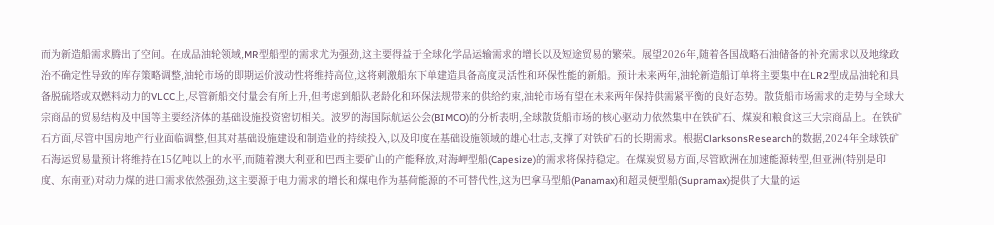而为新造船需求腾出了空间。在成品油轮领域,MR型船型的需求尤为强劲,这主要得益于全球化学品运输需求的增长以及短途贸易的繁荣。展望2026年,随着各国战略石油储备的补充需求以及地缘政治不确定性导致的库存策略调整,油轮市场的即期运价波动性将维持高位,这将刺激船东下单建造具备高度灵活性和环保性能的新船。预计未来两年,油轮新造船订单将主要集中在LR2型成品油轮和具备脱硫塔或双燃料动力的VLCC上,尽管新船交付量会有所上升,但考虑到船队老龄化和环保法规带来的供给约束,油轮市场有望在未来两年保持供需紧平衡的良好态势。散货船市场需求的走势与全球大宗商品的贸易结构及中国等主要经济体的基础设施投资密切相关。波罗的海国际航运公会(BIMCO)的分析表明,全球散货船市场的核心驱动力依然集中在铁矿石、煤炭和粮食这三大宗商品上。在铁矿石方面,尽管中国房地产行业面临调整,但其对基础设施建设和制造业的持续投入,以及印度在基础设施领域的雄心壮志,支撑了对铁矿石的长期需求。根据ClarksonsResearch的数据,2024年全球铁矿石海运贸易量预计将维持在15亿吨以上的水平,而随着澳大利亚和巴西主要矿山的产能释放,对海岬型船(Capesize)的需求将保持稳定。在煤炭贸易方面,尽管欧洲在加速能源转型,但亚洲(特别是印度、东南亚)对动力煤的进口需求依然强劲,这主要源于电力需求的增长和煤电作为基荷能源的不可替代性,这为巴拿马型船(Panamax)和超灵便型船(Supramax)提供了大量的运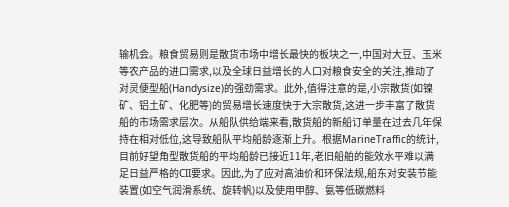输机会。粮食贸易则是散货市场中增长最快的板块之一,中国对大豆、玉米等农产品的进口需求,以及全球日益增长的人口对粮食安全的关注,推动了对灵便型船(Handysize)的强劲需求。此外,值得注意的是,小宗散货(如镍矿、铝土矿、化肥等)的贸易增长速度快于大宗散货,这进一步丰富了散货船的市场需求层次。从船队供给端来看,散货船的新船订单量在过去几年保持在相对低位,这导致船队平均船龄逐渐上升。根据MarineTraffic的统计,目前好望角型散货船的平均船龄已接近11年,老旧船舶的能效水平难以满足日益严格的CII要求。因此,为了应对高油价和环保法规,船东对安装节能装置(如空气润滑系统、旋转帆)以及使用甲醇、氨等低碳燃料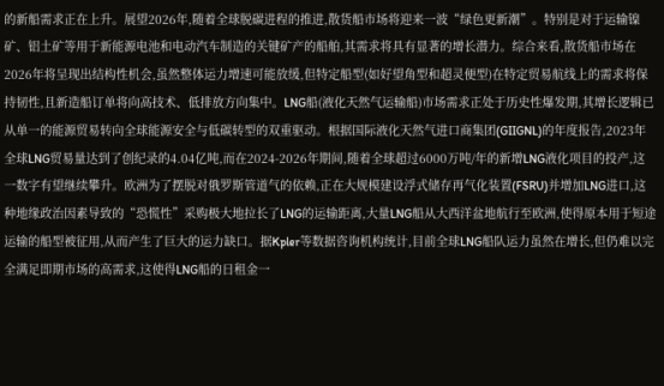的新船需求正在上升。展望2026年,随着全球脱碳进程的推进,散货船市场将迎来一波“绿色更新潮”。特别是对于运输镍矿、铝土矿等用于新能源电池和电动汽车制造的关键矿产的船舶,其需求将具有显著的增长潜力。综合来看,散货船市场在2026年将呈现出结构性机会,虽然整体运力增速可能放缓,但特定船型(如好望角型和超灵便型)在特定贸易航线上的需求将保持韧性,且新造船订单将向高技术、低排放方向集中。LNG船(液化天然气运输船)市场需求正处于历史性爆发期,其增长逻辑已从单一的能源贸易转向全球能源安全与低碳转型的双重驱动。根据国际液化天然气进口商集团(GIIGNL)的年度报告,2023年全球LNG贸易量达到了创纪录的4.04亿吨,而在2024-2026年期间,随着全球超过6000万吨/年的新增LNG液化项目的投产,这一数字有望继续攀升。欧洲为了摆脱对俄罗斯管道气的依赖,正在大规模建设浮式储存再气化装置(FSRU)并增加LNG进口,这种地缘政治因素导致的“恐慌性”采购极大地拉长了LNG的运输距离,大量LNG船从大西洋盆地航行至欧洲,使得原本用于短途运输的船型被征用,从而产生了巨大的运力缺口。据Kpler等数据咨询机构统计,目前全球LNG船队运力虽然在增长,但仍难以完全满足即期市场的高需求,这使得LNG船的日租金一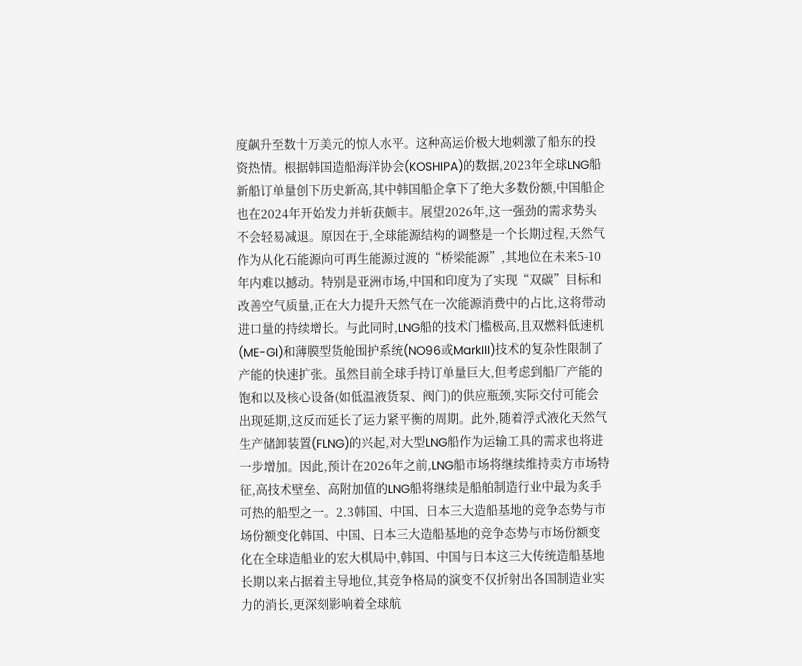度飙升至数十万美元的惊人水平。这种高运价极大地刺激了船东的投资热情。根据韩国造船海洋协会(KOSHIPA)的数据,2023年全球LNG船新船订单量创下历史新高,其中韩国船企拿下了绝大多数份额,中国船企也在2024年开始发力并斩获颇丰。展望2026年,这一强劲的需求势头不会轻易减退。原因在于,全球能源结构的调整是一个长期过程,天然气作为从化石能源向可再生能源过渡的“桥梁能源”,其地位在未来5-10年内难以撼动。特别是亚洲市场,中国和印度为了实现“双碳”目标和改善空气质量,正在大力提升天然气在一次能源消费中的占比,这将带动进口量的持续增长。与此同时,LNG船的技术门槛极高,且双燃料低速机(ME-GI)和薄膜型货舱围护系统(NO96或MarkIII)技术的复杂性限制了产能的快速扩张。虽然目前全球手持订单量巨大,但考虑到船厂产能的饱和以及核心设备(如低温液货泵、阀门)的供应瓶颈,实际交付可能会出现延期,这反而延长了运力紧平衡的周期。此外,随着浮式液化天然气生产储卸装置(FLNG)的兴起,对大型LNG船作为运输工具的需求也将进一步增加。因此,预计在2026年之前,LNG船市场将继续维持卖方市场特征,高技术壁垒、高附加值的LNG船将继续是船舶制造行业中最为炙手可热的船型之一。2.3韩国、中国、日本三大造船基地的竞争态势与市场份额变化韩国、中国、日本三大造船基地的竞争态势与市场份额变化在全球造船业的宏大棋局中,韩国、中国与日本这三大传统造船基地长期以来占据着主导地位,其竞争格局的演变不仅折射出各国制造业实力的消长,更深刻影响着全球航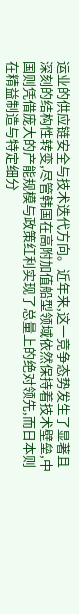运业的供应链安全与技术迭代方向。近年来,这一竞争态势发生了显著且深刻的结构性转变,尽管韩国在高附加值船型领域依然保持着技术壁垒,中国则凭借庞大的产能规模与政策红利实现了总量上的绝对领先,而日本则在精益制造与特定细分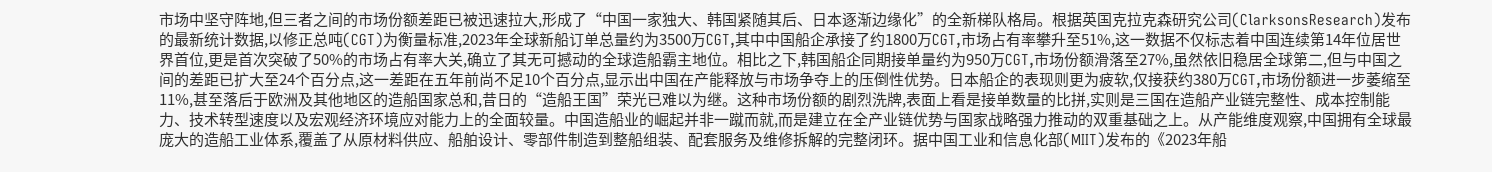市场中坚守阵地,但三者之间的市场份额差距已被迅速拉大,形成了“中国一家独大、韩国紧随其后、日本逐渐边缘化”的全新梯队格局。根据英国克拉克森研究公司(ClarksonsResearch)发布的最新统计数据,以修正总吨(CGT)为衡量标准,2023年全球新船订单总量约为3500万CGT,其中中国船企承接了约1800万CGT,市场占有率攀升至51%,这一数据不仅标志着中国连续第14年位居世界首位,更是首次突破了50%的市场占有率大关,确立了其无可撼动的全球造船霸主地位。相比之下,韩国船企同期接单量约为950万CGT,市场份额滑落至27%,虽然依旧稳居全球第二,但与中国之间的差距已扩大至24个百分点,这一差距在五年前尚不足10个百分点,显示出中国在产能释放与市场争夺上的压倒性优势。日本船企的表现则更为疲软,仅接获约380万CGT,市场份额进一步萎缩至11%,甚至落后于欧洲及其他地区的造船国家总和,昔日的“造船王国”荣光已难以为继。这种市场份额的剧烈洗牌,表面上看是接单数量的比拼,实则是三国在造船产业链完整性、成本控制能力、技术转型速度以及宏观经济环境应对能力上的全面较量。中国造船业的崛起并非一蹴而就,而是建立在全产业链优势与国家战略强力推动的双重基础之上。从产能维度观察,中国拥有全球最庞大的造船工业体系,覆盖了从原材料供应、船舶设计、零部件制造到整船组装、配套服务及维修拆解的完整闭环。据中国工业和信息化部(MIIT)发布的《2023年船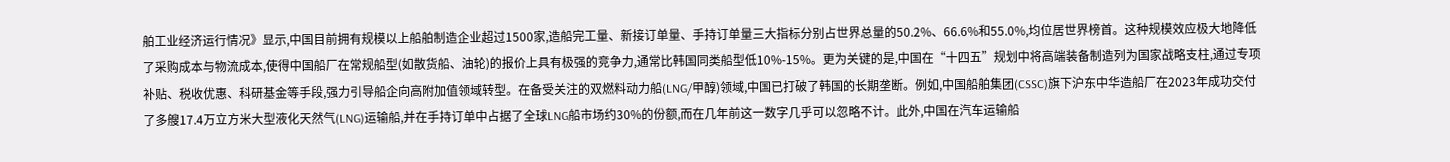舶工业经济运行情况》显示,中国目前拥有规模以上船舶制造企业超过1500家,造船完工量、新接订单量、手持订单量三大指标分别占世界总量的50.2%、66.6%和55.0%,均位居世界榜首。这种规模效应极大地降低了采购成本与物流成本,使得中国船厂在常规船型(如散货船、油轮)的报价上具有极强的竞争力,通常比韩国同类船型低10%-15%。更为关键的是,中国在“十四五”规划中将高端装备制造列为国家战略支柱,通过专项补贴、税收优惠、科研基金等手段,强力引导船企向高附加值领域转型。在备受关注的双燃料动力船(LNG/甲醇)领域,中国已打破了韩国的长期垄断。例如,中国船舶集团(CSSC)旗下沪东中华造船厂在2023年成功交付了多艘17.4万立方米大型液化天然气(LNG)运输船,并在手持订单中占据了全球LNG船市场约30%的份额,而在几年前这一数字几乎可以忽略不计。此外,中国在汽车运输船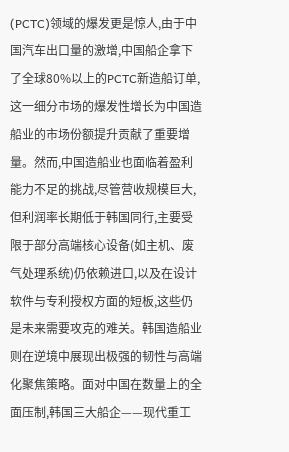(PCTC)领域的爆发更是惊人,由于中国汽车出口量的激增,中国船企拿下了全球80%以上的PCTC新造船订单,这一细分市场的爆发性增长为中国造船业的市场份额提升贡献了重要增量。然而,中国造船业也面临着盈利能力不足的挑战,尽管营收规模巨大,但利润率长期低于韩国同行,主要受限于部分高端核心设备(如主机、废气处理系统)仍依赖进口,以及在设计软件与专利授权方面的短板,这些仍是未来需要攻克的难关。韩国造船业则在逆境中展现出极强的韧性与高端化聚焦策略。面对中国在数量上的全面压制,韩国三大船企——现代重工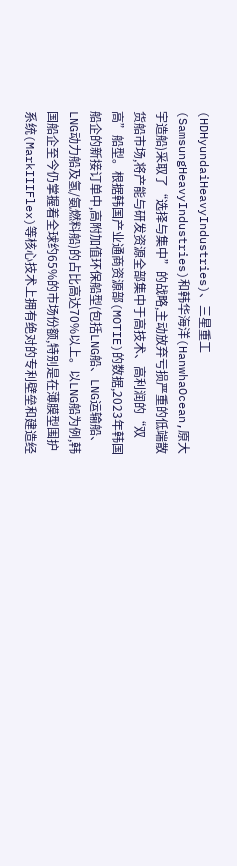(HDHyundaiHeavyIndustries)、三星重工(SamsungHeavyIndustries)和韩华海洋(HanwhaOcean,原大宇造船)采取了“选择与集中”的战略,主动放弃亏损严重的低端散货船市场,将产能与研发资源全部集中于高技术、高利润的“双高”船型。根据韩国产业通商资源部(MOTIE)的数据,2023年韩国船企的新接订单中,高附加值环保船型(包括LNG船、LNG运输船、LNG动力船及氢/氨燃料船)的占比高达70%以上。以LNG船为例,韩国船企至今仍掌握着全球约65%的市场份额,特别是在薄膜型围护系统(MarkIIIFlex)等核心技术上拥有绝对的专利壁垒和建造经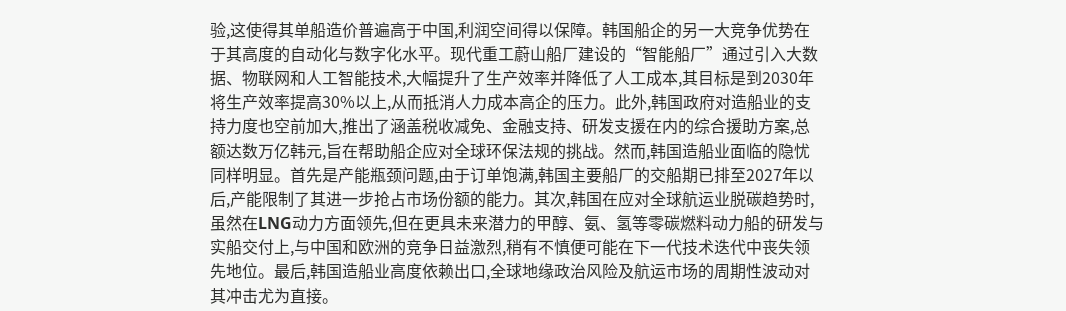验,这使得其单船造价普遍高于中国,利润空间得以保障。韩国船企的另一大竞争优势在于其高度的自动化与数字化水平。现代重工蔚山船厂建设的“智能船厂”通过引入大数据、物联网和人工智能技术,大幅提升了生产效率并降低了人工成本,其目标是到2030年将生产效率提高30%以上,从而抵消人力成本高企的压力。此外,韩国政府对造船业的支持力度也空前加大,推出了涵盖税收减免、金融支持、研发支援在内的综合援助方案,总额达数万亿韩元,旨在帮助船企应对全球环保法规的挑战。然而,韩国造船业面临的隐忧同样明显。首先是产能瓶颈问题,由于订单饱满,韩国主要船厂的交船期已排至2027年以后,产能限制了其进一步抢占市场份额的能力。其次,韩国在应对全球航运业脱碳趋势时,虽然在LNG动力方面领先,但在更具未来潜力的甲醇、氨、氢等零碳燃料动力船的研发与实船交付上,与中国和欧洲的竞争日益激烈,稍有不慎便可能在下一代技术迭代中丧失领先地位。最后,韩国造船业高度依赖出口,全球地缘政治风险及航运市场的周期性波动对其冲击尤为直接。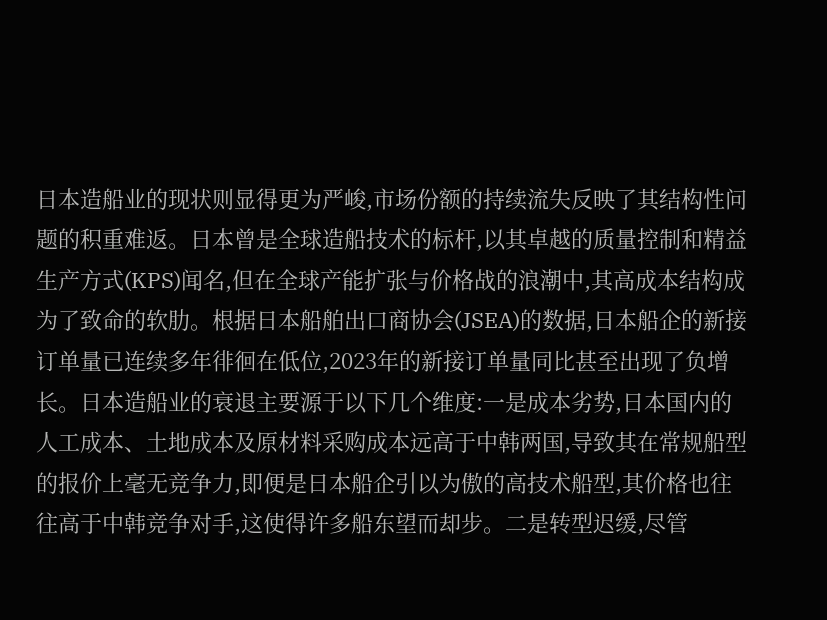日本造船业的现状则显得更为严峻,市场份额的持续流失反映了其结构性问题的积重难返。日本曾是全球造船技术的标杆,以其卓越的质量控制和精益生产方式(KPS)闻名,但在全球产能扩张与价格战的浪潮中,其高成本结构成为了致命的软肋。根据日本船舶出口商协会(JSEA)的数据,日本船企的新接订单量已连续多年徘徊在低位,2023年的新接订单量同比甚至出现了负增长。日本造船业的衰退主要源于以下几个维度:一是成本劣势,日本国内的人工成本、土地成本及原材料采购成本远高于中韩两国,导致其在常规船型的报价上毫无竞争力,即便是日本船企引以为傲的高技术船型,其价格也往往高于中韩竞争对手,这使得许多船东望而却步。二是转型迟缓,尽管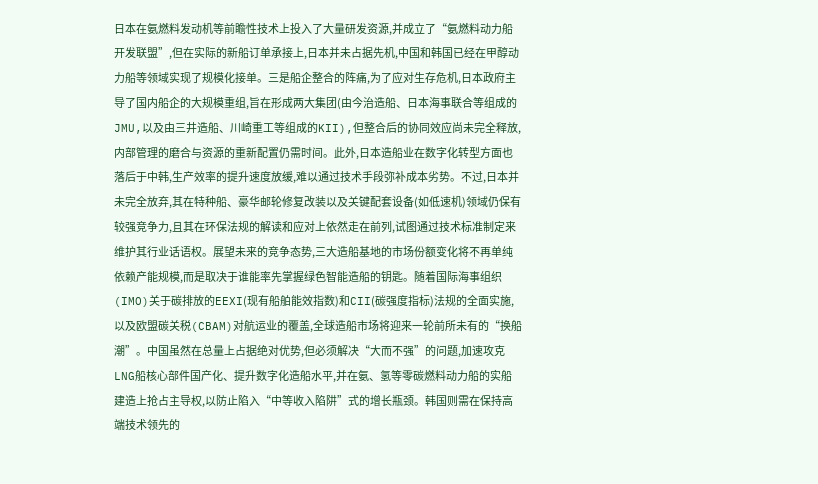日本在氨燃料发动机等前瞻性技术上投入了大量研发资源,并成立了“氨燃料动力船开发联盟”,但在实际的新船订单承接上,日本并未占据先机,中国和韩国已经在甲醇动力船等领域实现了规模化接单。三是船企整合的阵痛,为了应对生存危机,日本政府主导了国内船企的大规模重组,旨在形成两大集团(由今治造船、日本海事联合等组成的JMU,以及由三井造船、川崎重工等组成的KII),但整合后的协同效应尚未完全释放,内部管理的磨合与资源的重新配置仍需时间。此外,日本造船业在数字化转型方面也落后于中韩,生产效率的提升速度放缓,难以通过技术手段弥补成本劣势。不过,日本并未完全放弃,其在特种船、豪华邮轮修复改装以及关键配套设备(如低速机)领域仍保有较强竞争力,且其在环保法规的解读和应对上依然走在前列,试图通过技术标准制定来维护其行业话语权。展望未来的竞争态势,三大造船基地的市场份额变化将不再单纯依赖产能规模,而是取决于谁能率先掌握绿色智能造船的钥匙。随着国际海事组织(IMO)关于碳排放的EEXI(现有船舶能效指数)和CII(碳强度指标)法规的全面实施,以及欧盟碳关税(CBAM)对航运业的覆盖,全球造船市场将迎来一轮前所未有的“换船潮”。中国虽然在总量上占据绝对优势,但必须解决“大而不强”的问题,加速攻克LNG船核心部件国产化、提升数字化造船水平,并在氨、氢等零碳燃料动力船的实船建造上抢占主导权,以防止陷入“中等收入陷阱”式的增长瓶颈。韩国则需在保持高端技术领先的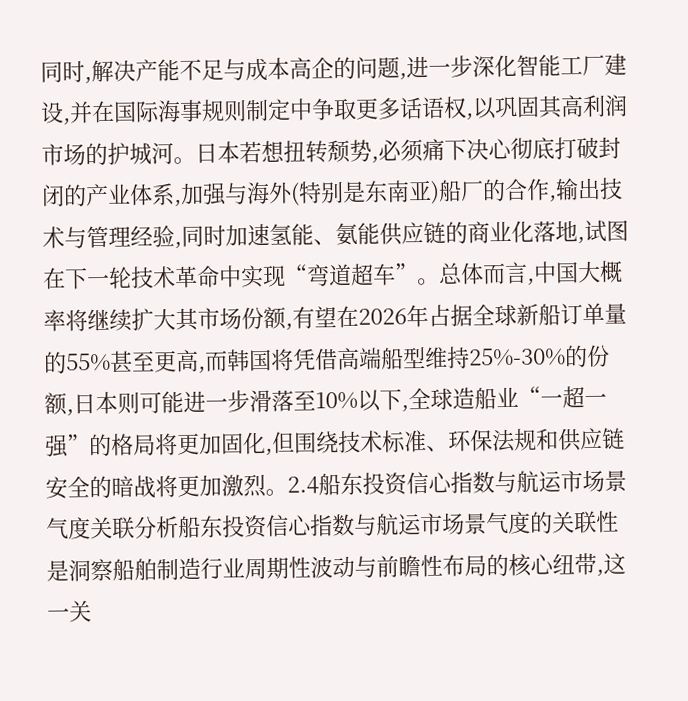同时,解决产能不足与成本高企的问题,进一步深化智能工厂建设,并在国际海事规则制定中争取更多话语权,以巩固其高利润市场的护城河。日本若想扭转颓势,必须痛下决心彻底打破封闭的产业体系,加强与海外(特别是东南亚)船厂的合作,输出技术与管理经验,同时加速氢能、氨能供应链的商业化落地,试图在下一轮技术革命中实现“弯道超车”。总体而言,中国大概率将继续扩大其市场份额,有望在2026年占据全球新船订单量的55%甚至更高,而韩国将凭借高端船型维持25%-30%的份额,日本则可能进一步滑落至10%以下,全球造船业“一超一强”的格局将更加固化,但围绕技术标准、环保法规和供应链安全的暗战将更加激烈。2.4船东投资信心指数与航运市场景气度关联分析船东投资信心指数与航运市场景气度的关联性是洞察船舶制造行业周期性波动与前瞻性布局的核心纽带,这一关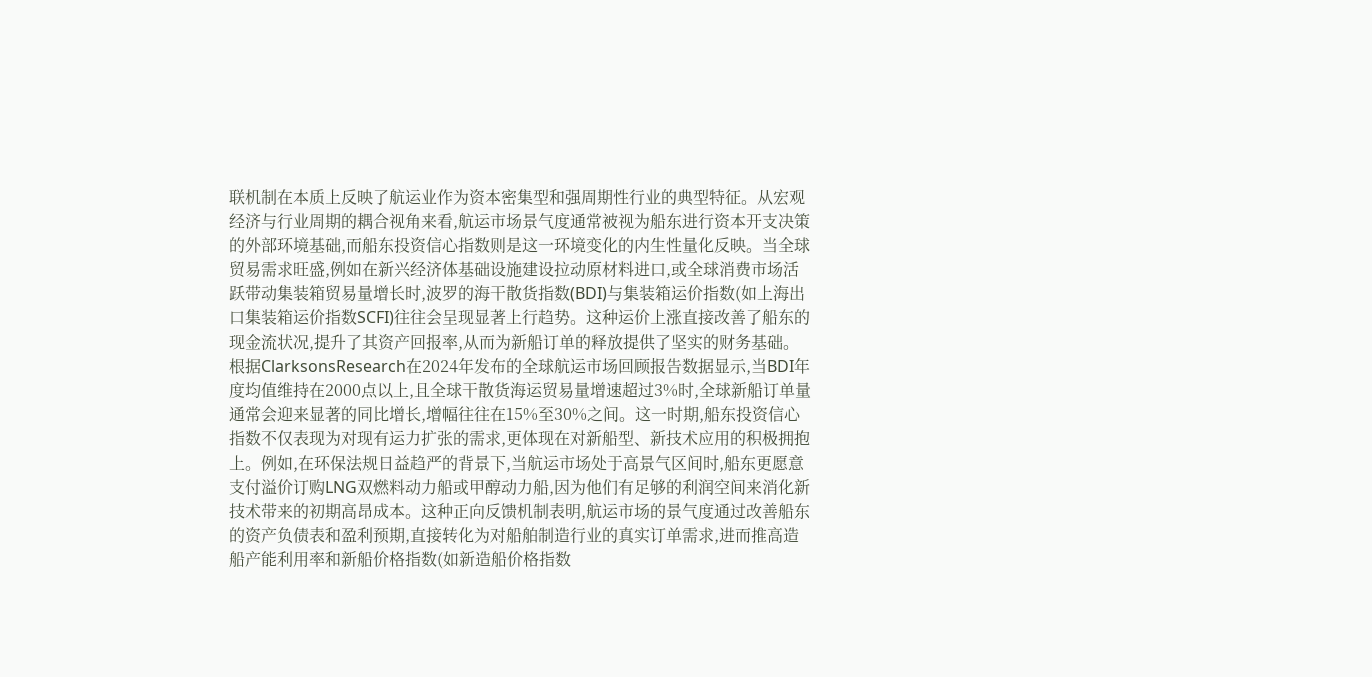联机制在本质上反映了航运业作为资本密集型和强周期性行业的典型特征。从宏观经济与行业周期的耦合视角来看,航运市场景气度通常被视为船东进行资本开支决策的外部环境基础,而船东投资信心指数则是这一环境变化的内生性量化反映。当全球贸易需求旺盛,例如在新兴经济体基础设施建设拉动原材料进口,或全球消费市场活跃带动集装箱贸易量增长时,波罗的海干散货指数(BDI)与集装箱运价指数(如上海出口集装箱运价指数SCFI)往往会呈现显著上行趋势。这种运价上涨直接改善了船东的现金流状况,提升了其资产回报率,从而为新船订单的释放提供了坚实的财务基础。根据ClarksonsResearch在2024年发布的全球航运市场回顾报告数据显示,当BDI年度均值维持在2000点以上,且全球干散货海运贸易量增速超过3%时,全球新船订单量通常会迎来显著的同比增长,增幅往往在15%至30%之间。这一时期,船东投资信心指数不仅表现为对现有运力扩张的需求,更体现在对新船型、新技术应用的积极拥抱上。例如,在环保法规日益趋严的背景下,当航运市场处于高景气区间时,船东更愿意支付溢价订购LNG双燃料动力船或甲醇动力船,因为他们有足够的利润空间来消化新技术带来的初期高昂成本。这种正向反馈机制表明,航运市场的景气度通过改善船东的资产负债表和盈利预期,直接转化为对船舶制造行业的真实订单需求,进而推高造船产能利用率和新船价格指数(如新造船价格指数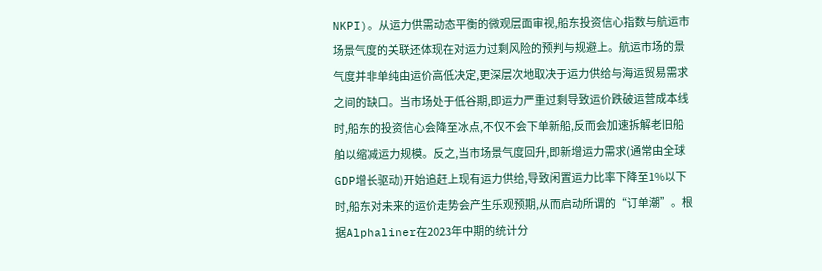NKPI)。从运力供需动态平衡的微观层面审视,船东投资信心指数与航运市场景气度的关联还体现在对运力过剩风险的预判与规避上。航运市场的景气度并非单纯由运价高低决定,更深层次地取决于运力供给与海运贸易需求之间的缺口。当市场处于低谷期,即运力严重过剩导致运价跌破运营成本线时,船东的投资信心会降至冰点,不仅不会下单新船,反而会加速拆解老旧船舶以缩减运力规模。反之,当市场景气度回升,即新增运力需求(通常由全球GDP增长驱动)开始追赶上现有运力供给,导致闲置运力比率下降至1%以下时,船东对未来的运价走势会产生乐观预期,从而启动所谓的“订单潮”。根据Alphaliner在2023年中期的统计分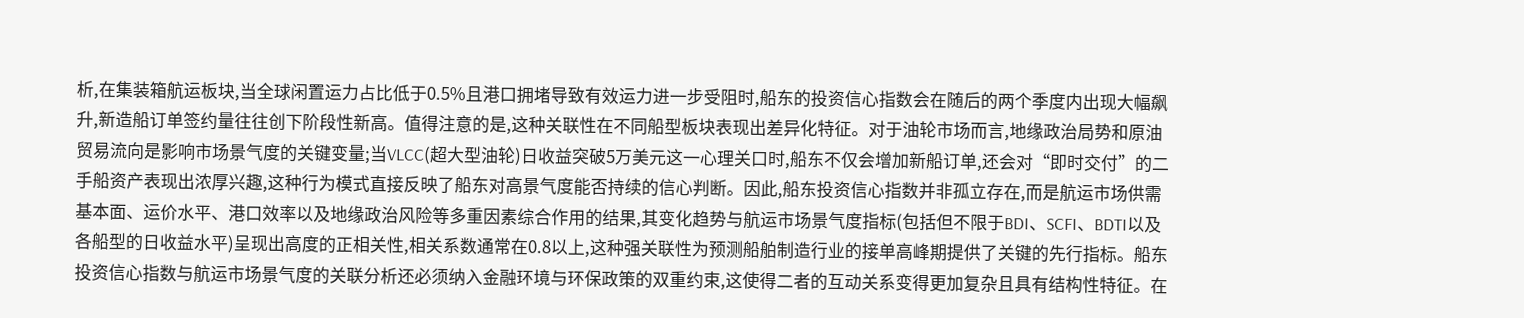析,在集装箱航运板块,当全球闲置运力占比低于0.5%且港口拥堵导致有效运力进一步受阻时,船东的投资信心指数会在随后的两个季度内出现大幅飙升,新造船订单签约量往往创下阶段性新高。值得注意的是,这种关联性在不同船型板块表现出差异化特征。对于油轮市场而言,地缘政治局势和原油贸易流向是影响市场景气度的关键变量;当VLCC(超大型油轮)日收益突破5万美元这一心理关口时,船东不仅会增加新船订单,还会对“即时交付”的二手船资产表现出浓厚兴趣,这种行为模式直接反映了船东对高景气度能否持续的信心判断。因此,船东投资信心指数并非孤立存在,而是航运市场供需基本面、运价水平、港口效率以及地缘政治风险等多重因素综合作用的结果,其变化趋势与航运市场景气度指标(包括但不限于BDI、SCFI、BDTI以及各船型的日收益水平)呈现出高度的正相关性,相关系数通常在0.8以上,这种强关联性为预测船舶制造行业的接单高峰期提供了关键的先行指标。船东投资信心指数与航运市场景气度的关联分析还必须纳入金融环境与环保政策的双重约束,这使得二者的互动关系变得更加复杂且具有结构性特征。在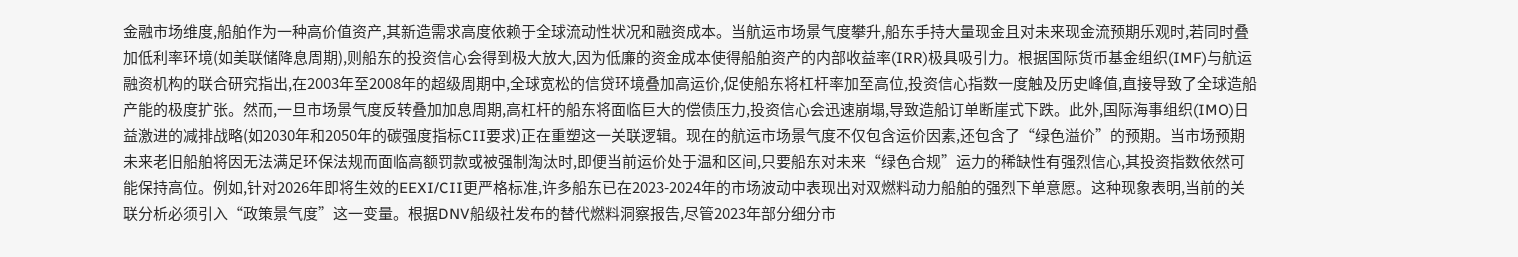金融市场维度,船舶作为一种高价值资产,其新造需求高度依赖于全球流动性状况和融资成本。当航运市场景气度攀升,船东手持大量现金且对未来现金流预期乐观时,若同时叠加低利率环境(如美联储降息周期),则船东的投资信心会得到极大放大,因为低廉的资金成本使得船舶资产的内部收益率(IRR)极具吸引力。根据国际货币基金组织(IMF)与航运融资机构的联合研究指出,在2003年至2008年的超级周期中,全球宽松的信贷环境叠加高运价,促使船东将杠杆率加至高位,投资信心指数一度触及历史峰值,直接导致了全球造船产能的极度扩张。然而,一旦市场景气度反转叠加加息周期,高杠杆的船东将面临巨大的偿债压力,投资信心会迅速崩塌,导致造船订单断崖式下跌。此外,国际海事组织(IMO)日益激进的减排战略(如2030年和2050年的碳强度指标CII要求)正在重塑这一关联逻辑。现在的航运市场景气度不仅包含运价因素,还包含了“绿色溢价”的预期。当市场预期未来老旧船舶将因无法满足环保法规而面临高额罚款或被强制淘汰时,即便当前运价处于温和区间,只要船东对未来“绿色合规”运力的稀缺性有强烈信心,其投资指数依然可能保持高位。例如,针对2026年即将生效的EEXI/CII更严格标准,许多船东已在2023-2024年的市场波动中表现出对双燃料动力船舶的强烈下单意愿。这种现象表明,当前的关联分析必须引入“政策景气度”这一变量。根据DNV船级社发布的替代燃料洞察报告,尽管2023年部分细分市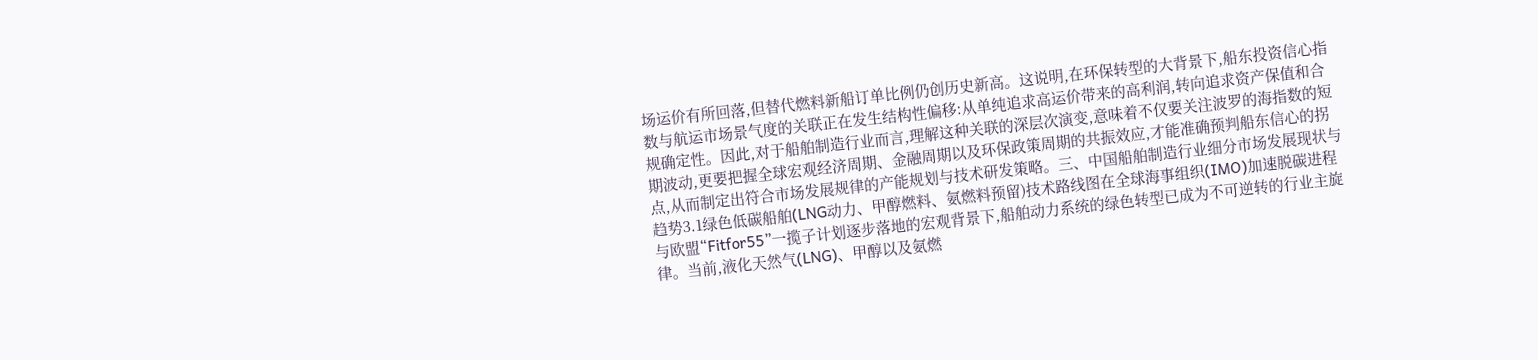场运价有所回落,但替代燃料新船订单比例仍创历史新高。这说明,在环保转型的大背景下,船东投资信心指数与航运市场景气度的关联正在发生结构性偏移:从单纯追求高运价带来的高利润,转向追求资产保值和合规确定性。因此,对于船舶制造行业而言,理解这种关联的深层次演变,意味着不仅要关注波罗的海指数的短期波动,更要把握全球宏观经济周期、金融周期以及环保政策周期的共振效应,才能准确预判船东信心的拐点,从而制定出符合市场发展规律的产能规划与技术研发策略。三、中国船舶制造行业细分市场发展现状与趋势3.1绿色低碳船舶(LNG动力、甲醇燃料、氨燃料预留)技术路线图在全球海事组织(IMO)加速脱碳进程与欧盟“Fitfor55”一揽子计划逐步落地的宏观背景下,船舶动力系统的绿色转型已成为不可逆转的行业主旋律。当前,液化天然气(LNG)、甲醇以及氨燃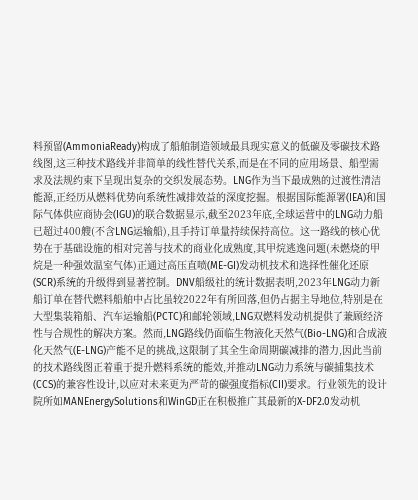料预留(AmmoniaReady)构成了船舶制造领域最具现实意义的低碳及零碳技术路线图,这三种技术路线并非简单的线性替代关系,而是在不同的应用场景、船型需求及法规约束下呈现出复杂的交织发展态势。LNG作为当下最成熟的过渡性清洁能源,正经历从燃料优势向系统性减排效益的深度挖掘。根据国际能源署(IEA)和国际气体供应商协会(IGU)的联合数据显示,截至2023年底,全球运营中的LNG动力船已超过400艘(不含LNG运输船),且手持订单量持续保持高位。这一路线的核心优势在于基础设施的相对完善与技术的商业化成熟度,其甲烷逃逸问题(未燃烧的甲烷是一种强效温室气体)正通过高压直喷(ME-GI)发动机技术和选择性催化还原(SCR)系统的升级得到显著控制。DNV船级社的统计数据表明,2023年LNG动力新船订单在替代燃料船舶中占比虽较2022年有所回落,但仍占据主导地位,特别是在大型集装箱船、汽车运输船(PCTC)和邮轮领域,LNG双燃料发动机提供了兼顾经济性与合规性的解决方案。然而,LNG路线仍面临生物液化天然气(Bio-LNG)和合成液化天然气(E-LNG)产能不足的挑战,这限制了其全生命周期碳减排的潜力,因此当前的技术路线图正着重于提升燃料系统的能效,并推动LNG动力系统与碳捕集技术(CCS)的兼容性设计,以应对未来更为严苛的碳强度指标(CII)要求。行业领先的设计院所如MANEnergySolutions和WinGD正在积极推广其最新的X-DF2.0发动机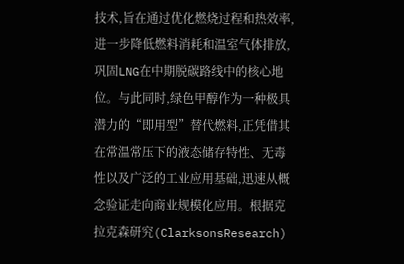技术,旨在通过优化燃烧过程和热效率,进一步降低燃料消耗和温室气体排放,巩固LNG在中期脱碳路线中的核心地位。与此同时,绿色甲醇作为一种极具潜力的“即用型”替代燃料,正凭借其在常温常压下的液态储存特性、无毒性以及广泛的工业应用基础,迅速从概念验证走向商业规模化应用。根据克拉克森研究(ClarksonsResearch)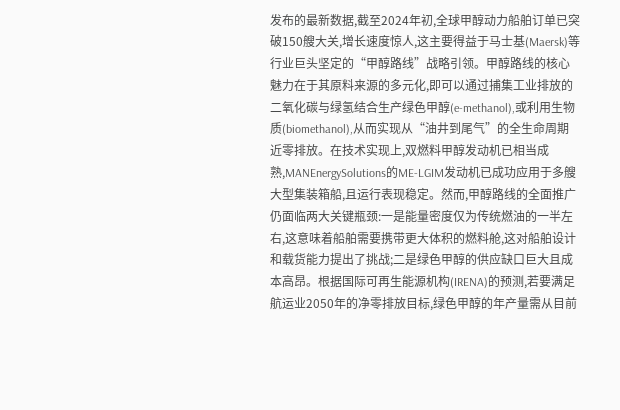发布的最新数据,截至2024年初,全球甲醇动力船舶订单已突破150艘大关,增长速度惊人,这主要得益于马士基(Maersk)等行业巨头坚定的“甲醇路线”战略引领。甲醇路线的核心魅力在于其原料来源的多元化,即可以通过捕集工业排放的二氧化碳与绿氢结合生产绿色甲醇(e-methanol),或利用生物质(biomethanol),从而实现从“油井到尾气”的全生命周期近零排放。在技术实现上,双燃料甲醇发动机已相当成熟,MANEnergySolutions的ME-LGIM发动机已成功应用于多艘大型集装箱船,且运行表现稳定。然而,甲醇路线的全面推广仍面临两大关键瓶颈:一是能量密度仅为传统燃油的一半左右,这意味着船舶需要携带更大体积的燃料舱,这对船舶设计和载货能力提出了挑战;二是绿色甲醇的供应缺口巨大且成本高昂。根据国际可再生能源机构(IRENA)的预测,若要满足航运业2050年的净零排放目标,绿色甲醇的年产量需从目前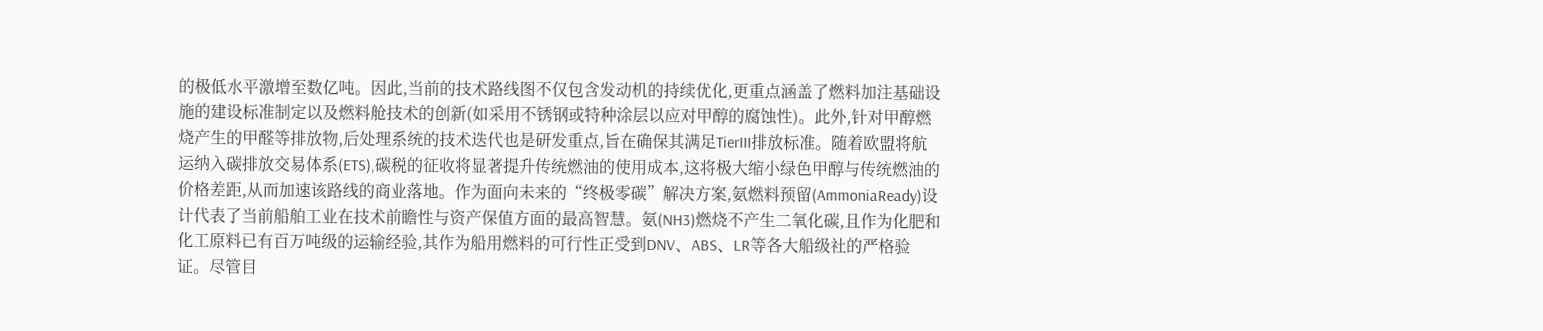的极低水平激增至数亿吨。因此,当前的技术路线图不仅包含发动机的持续优化,更重点涵盖了燃料加注基础设施的建设标准制定以及燃料舱技术的创新(如采用不锈钢或特种涂层以应对甲醇的腐蚀性)。此外,针对甲醇燃烧产生的甲醛等排放物,后处理系统的技术迭代也是研发重点,旨在确保其满足TierIII排放标准。随着欧盟将航运纳入碳排放交易体系(ETS),碳税的征收将显著提升传统燃油的使用成本,这将极大缩小绿色甲醇与传统燃油的价格差距,从而加速该路线的商业落地。作为面向未来的“终极零碳”解决方案,氨燃料预留(AmmoniaReady)设计代表了当前船舶工业在技术前瞻性与资产保值方面的最高智慧。氨(NH3)燃烧不产生二氧化碳,且作为化肥和化工原料已有百万吨级的运输经验,其作为船用燃料的可行性正受到DNV、ABS、LR等各大船级社的严格验证。尽管目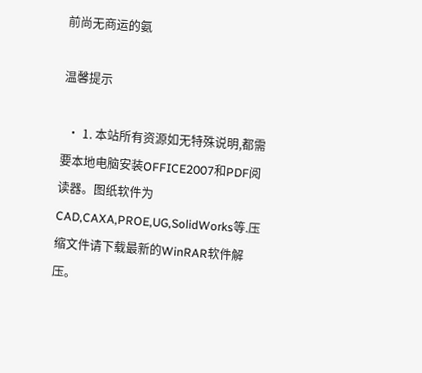前尚无商运的氨

温馨提示

  • 1. 本站所有资源如无特殊说明,都需要本地电脑安装OFFICE2007和PDF阅读器。图纸软件为CAD,CAXA,PROE,UG,SolidWorks等.压缩文件请下载最新的WinRAR软件解压。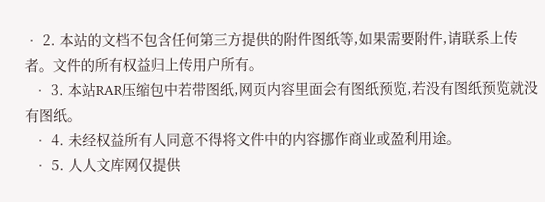• 2. 本站的文档不包含任何第三方提供的附件图纸等,如果需要附件,请联系上传者。文件的所有权益归上传用户所有。
  • 3. 本站RAR压缩包中若带图纸,网页内容里面会有图纸预览,若没有图纸预览就没有图纸。
  • 4. 未经权益所有人同意不得将文件中的内容挪作商业或盈利用途。
  • 5. 人人文库网仅提供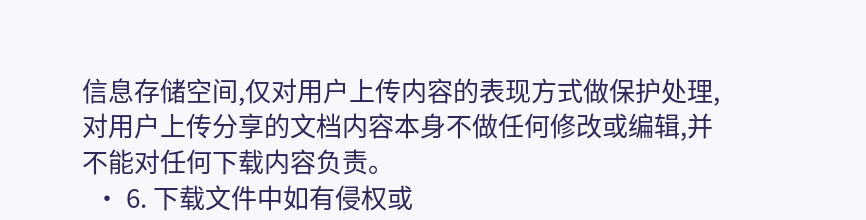信息存储空间,仅对用户上传内容的表现方式做保护处理,对用户上传分享的文档内容本身不做任何修改或编辑,并不能对任何下载内容负责。
  • 6. 下载文件中如有侵权或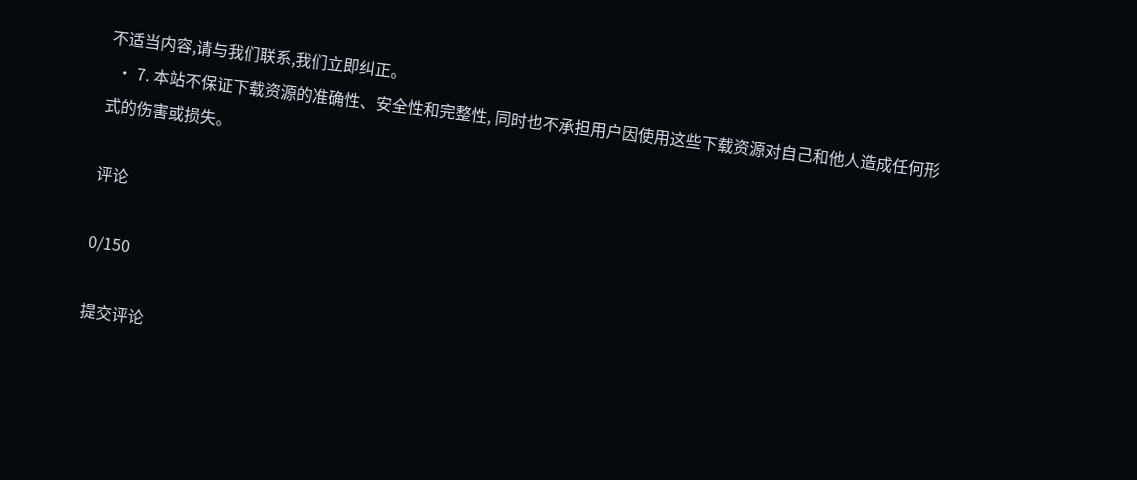不适当内容,请与我们联系,我们立即纠正。
  • 7. 本站不保证下载资源的准确性、安全性和完整性, 同时也不承担用户因使用这些下载资源对自己和他人造成任何形式的伤害或损失。

评论

0/150

提交评论